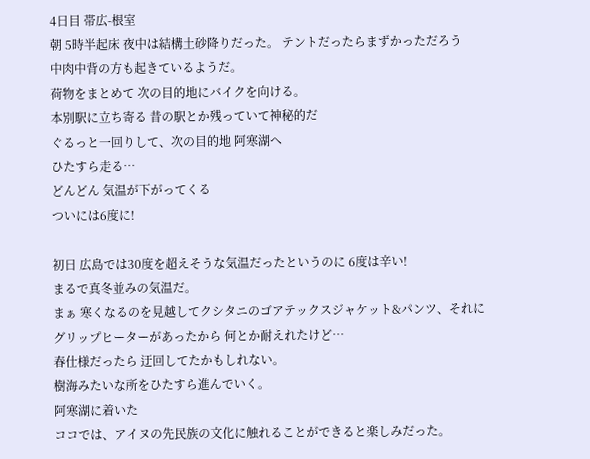4日目 帯広-根室
朝 5時半起床 夜中は結構土砂降りだった。 テントだったらまずかっただろう
中肉中背の方も起きているようだ。
荷物をまとめて 次の目的地にバイクを向ける。
本別駅に立ち寄る 昔の駅とか残っていて神秘的だ
ぐるっと一回りして、次の目的地 阿寒湖へ
ひたすら走る…
どんどん 気温が下がってくる
ついには6度に!

初日 広島では30度を超えそうな気温だったというのに 6度は辛い!
まるで真冬並みの気温だ。
まぁ 寒くなるのを見越してクシタニのゴアテックスジャケット&パンツ、それに
グリップヒーターがあったから 何とか耐えれたけど…
春仕様だったら 迂回してたかもしれない。
樹海みたいな所をひたすら進んでいく。
阿寒湖に着いた
ココでは、アイヌの先民族の文化に触れることができると楽しみだった。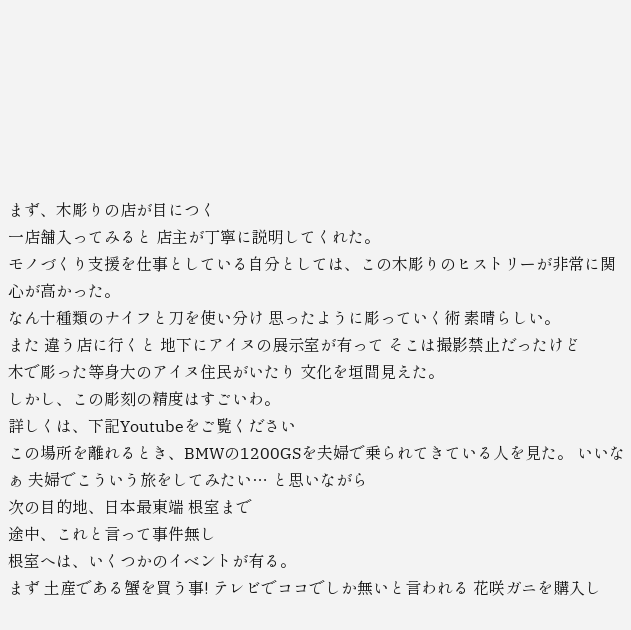まず、木彫りの店が目につく
一店舗入ってみると 店主が丁寧に説明してくれた。
モノづくり支援を仕事としている自分としては、この木彫りのヒストリーが非常に関心が高かった。
なん十種類のナイフと刀を使い分け 思ったように彫っていく術 素晴らしい。
また 違う店に行くと 地下にアイヌの展示室が有って そこは撮影禁止だったけど
木で彫った等身大のアイヌ住民がいたり 文化を垣間見えた。
しかし、この彫刻の精度はすごいわ。
詳しくは、下記Youtubeをご覧ください
この場所を離れるとき、BMWの1200GSを夫婦で乗られてきている人を見た。 いいなぁ 夫婦でこういう旅をしてみたい… と思いながら
次の目的地、日本最東端 根室まで
途中、これと言って事件無し
根室へは、いくつかのイベントが有る。
まず 土産である蟹を買う事! テレビでココでしか無いと言われる 花咲ガニを購入し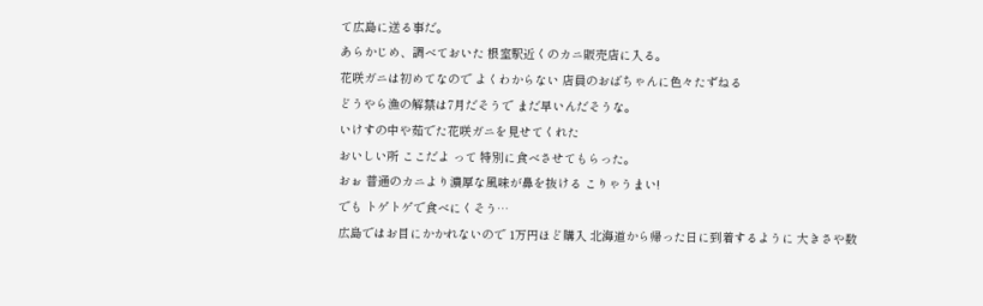て広島に送る事だ。
あらかじめ、調べておいた 根室駅近くのカニ販売店に入る。
花咲ガニは初めてなので よくわからない 店員のおばちゃんに色々たずねる
どうやら漁の解禁は7月だそうで まだ早いんだそうな。
いけすの中や茹でた花咲ガニを見せてくれた
おいしい所 ここだよ って 特別に食べさせてもらった。
おぉ 普通のカニより濃厚な風味が鼻を抜ける こりゃうまい!
でも トゲトゲで食べにくそう…
広島ではお目にかかれないので 1万円ほど購入 北海道から帰った日に到着するように 大きさや数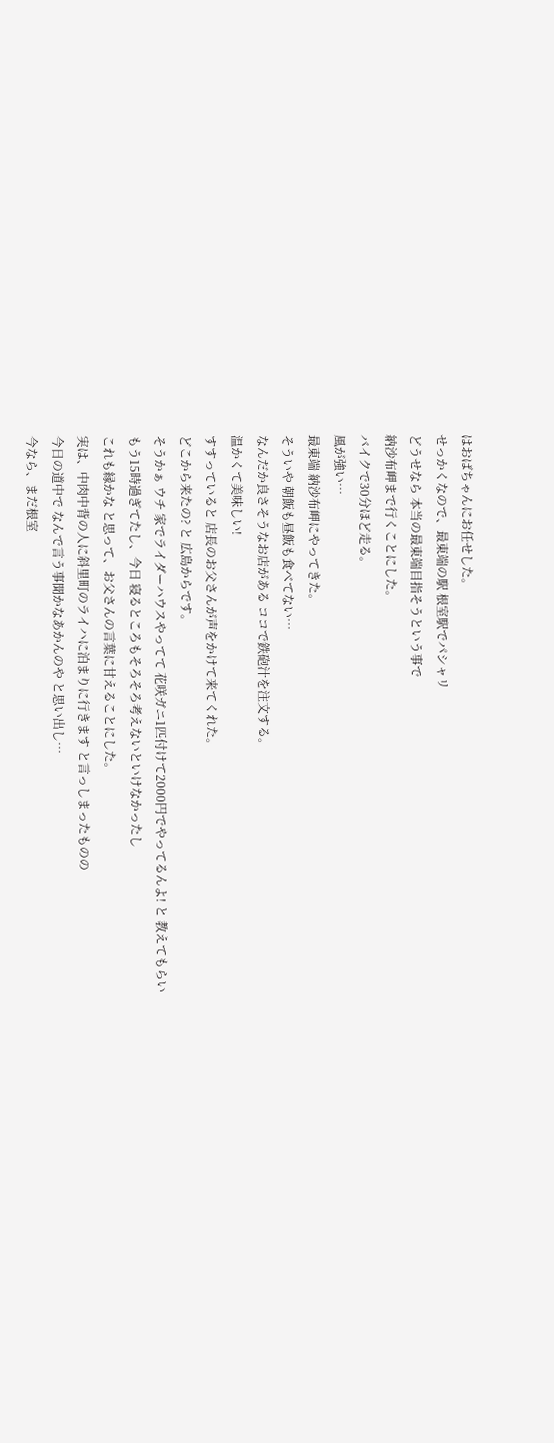はおばちゃんにお任せした。
せっかくなので、最東端の駅 根室駅でパシャリ
どうせなら 本当の最東端目指そうという事で
納沙布岬まで行くことにした。
バイクで30分ほど走る。
風が強い…
最東端 納沙布岬にやってきた。
そういや 朝飯も昼飯も食べてない…
なんだか良さそうなお店がある ココで鉄砲汁を注文する。
温かくて美味しい!
すすっていると 店長のお父さんが声をかけて来てくれた。
どこから来たの? と 広島からです。
そうかぁ ウチ 家でライダーハウスやってて 花咲ガニ1匹付けて2000円でやってるんよ! と 教えてもらい
もう15時過ぎてたし、今日 寝るところもそろそろ考えないといけなかったし
これも縁かな と思って、お父さんの言葉に甘えることにした。
実は、中肉中背の人に斜里町のライハに泊まりに行きます と言っしまったものの
今日の道中で なんで言う事聞かなあかんのや と思い出し…
今なら、まだ根室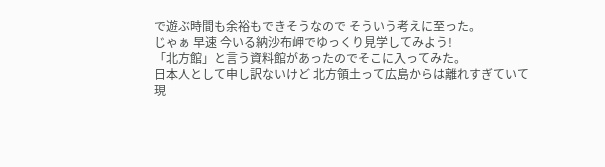で遊ぶ時間も余裕もできそうなので そういう考えに至った。
じゃぁ 早速 今いる納沙布岬でゆっくり見学してみよう!
「北方館」と言う資料館があったのでそこに入ってみた。
日本人として申し訳ないけど 北方領土って広島からは離れすぎていて 現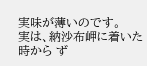実味が薄いのです。
実は、納沙布岬に着いた時から ず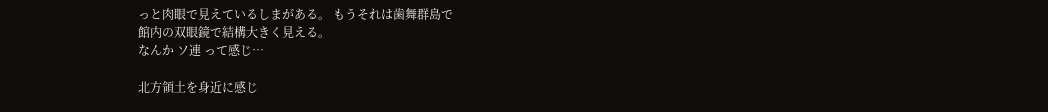っと肉眼で見えているしまがある。 もうそれは歯舞群島で
館内の双眼鏡で結構大きく見える。
なんか ソ連 って感じ…

北方領土を身近に感じ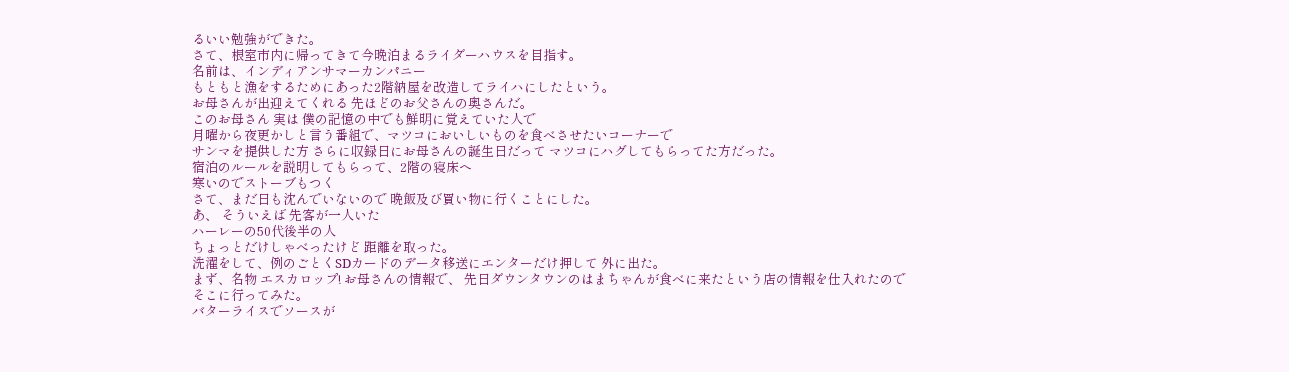るいい勉強ができた。
さて、根室市内に帰ってきて今晩泊まるライダーハウスを目指す。
名前は、インディアンサマーカンパニー
もともと漁をするためにあった2階納屋を改造してライハにしたという。
お母さんが出迎えてくれる 先ほどのお父さんの奥さんだ。
このお母さん 実は 僕の記憶の中でも鮮明に覚えていた人で
月曜から夜更かしと言う番組で、マツコにおいしいものを食べさせたいコーナーで
サンマを提供した方 さらに収録日にお母さんの誕生日だって マツコにハグしてもらってた方だった。
宿泊のルールを説明してもらって、2階の寝床へ
寒いのでストーブもつく
さて、まだ日も沈んでいないので 晩飯及び買い物に行くことにした。
あ、 そういえば 先客が一人いた
ハーレーの50代後半の人
ちょっとだけしゃべったけど 距離を取った。
洗濯をして、例のごとくSDカードのデータ移送にエンターだけ押して 外に出た。
まず、名物 エスカロップ! お母さんの情報で、 先日ダウンタウンのはまちゃんが食べに来たという店の情報を仕入れたので
そこに行ってみた。
バターライスでソースが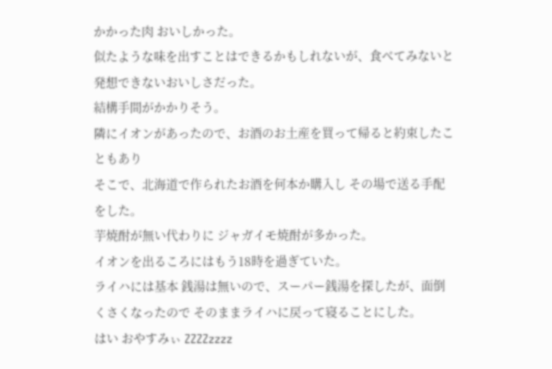かかった肉 おいしかった。
似たような味を出すことはできるかもしれないが、食べてみないと発想できないおいしさだった。
結構手間がかかりそう。
隣にイオンがあったので、お酒のお土産を買って帰ると約束したこともあり
そこで、北海道で作られたお酒を何本か購入し その場で送る手配をした。
芋焼酎が無い代わりに ジャガイモ焼酎が多かった。
イオンを出るころにはもう18時を過ぎていた。
ライハには基本 銭湯は無いので、スーパー銭湯を探したが、面倒くさくなったので そのままライハに戻って寝ることにした。
はい おやすみぃ ZZZZzzzz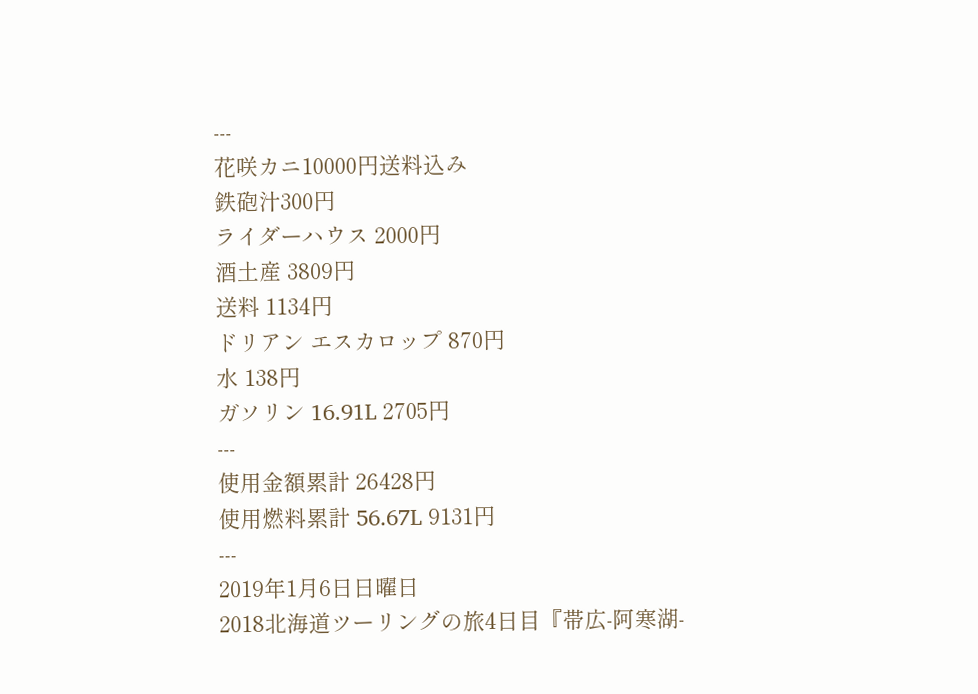---
花咲カニ10000円送料込み
鉄砲汁300円
ライダーハウス 2000円
酒土産 3809円
送料 1134円
ドリアン エスカロップ 870円
水 138円
ガソリン 16.91L 2705円
---
使用金額累計 26428円
使用燃料累計 56.67L 9131円
---
2019年1月6日日曜日
2018北海道ツーリングの旅4日目『帯広-阿寒湖-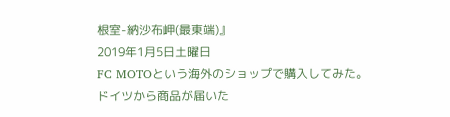根室-納沙布岬(最東端)』
2019年1月5日土曜日
FC MOTOという海外のショップで購入してみた。
ドイツから商品が届いた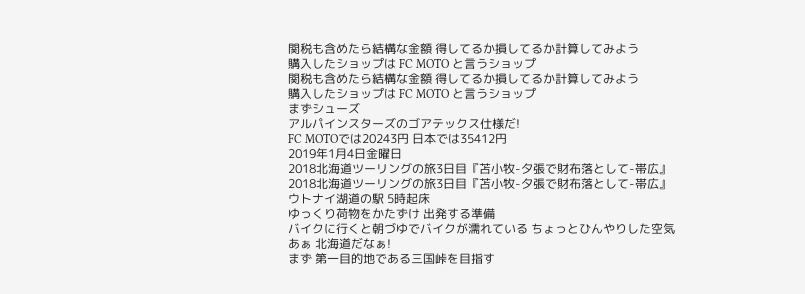関税も含めたら結構な金額 得してるか損してるか計算してみよう
購入したショップは FC MOTO と言うショップ
関税も含めたら結構な金額 得してるか損してるか計算してみよう
購入したショップは FC MOTO と言うショップ
まずシューズ
アルパインスターズのゴアテックス仕様だ!
FC MOTOでは20243円 日本では35412円
2019年1月4日金曜日
2018北海道ツーリングの旅3日目『苫小牧-夕張で財布落として-帯広』
2018北海道ツーリングの旅3日目『苫小牧-夕張で財布落として-帯広』
ウトナイ湖道の駅 5時起床
ゆっくり荷物をかたずけ 出発する準備
バイクに行くと朝づゆでバイクが濡れている ちょっとひんやりした空気
あぁ 北海道だなぁ!
まず 第一目的地である三国峠を目指す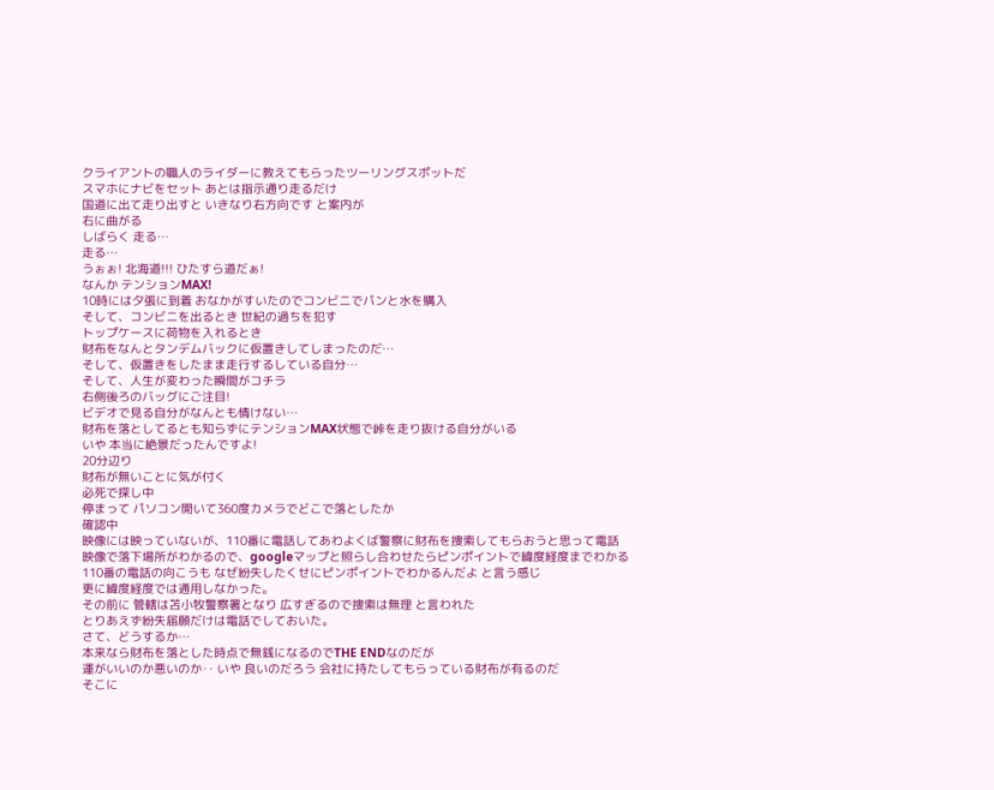クライアントの職人のライダーに教えてもらったツーリングスポットだ
スマホにナビをセット あとは指示通り走るだけ
国道に出て走り出すと いきなり右方向です と案内が
右に曲がる
しばらく 走る…
走る…
うぉぉ! 北海道!!! ひたすら道だぁ!
なんか テンションMAX!
10時には夕張に到着 おなかがすいたのでコンビニでパンと水を購入
そして、コンビニを出るとき 世紀の過ちを犯す
トップケースに荷物を入れるとき
財布をなんとタンデムバックに仮置きしてしまったのだ…
そして、仮置きをしたまま走行するしている自分…
そして、人生が変わった瞬間がコチラ
右側後ろのバッグにご注目!
ビデオで見る自分がなんとも情けない…
財布を落としてるとも知らずにテンションMAX状態で峠を走り抜ける自分がいる
いや 本当に絶景だったんですよ!
20分辺り
財布が無いことに気が付く
必死で探し中
停まって パソコン開いて360度カメラでどこで落としたか
確認中
映像には映っていないが、110番に電話してあわよくば警察に財布を捜索してもらおうと思って電話
映像で落下場所がわかるので、googleマップと照らし合わせたらピンポイントで緯度経度までわかる
110番の電話の向こうも なぜ紛失したくせにピンポイントでわかるんだよ と言う感じ
更に緯度経度では通用しなかった。
その前に 管轄は苫小牧警察署となり 広すぎるので捜索は無理 と言われた
とりあえず紛失届願だけは電話でしておいた。
さて、どうするか…
本来なら財布を落とした時点で無銭になるのでTHE ENDなのだが
運がいいのか悪いのか‥ いや 良いのだろう 会社に持たしてもらっている財布が有るのだ
そこに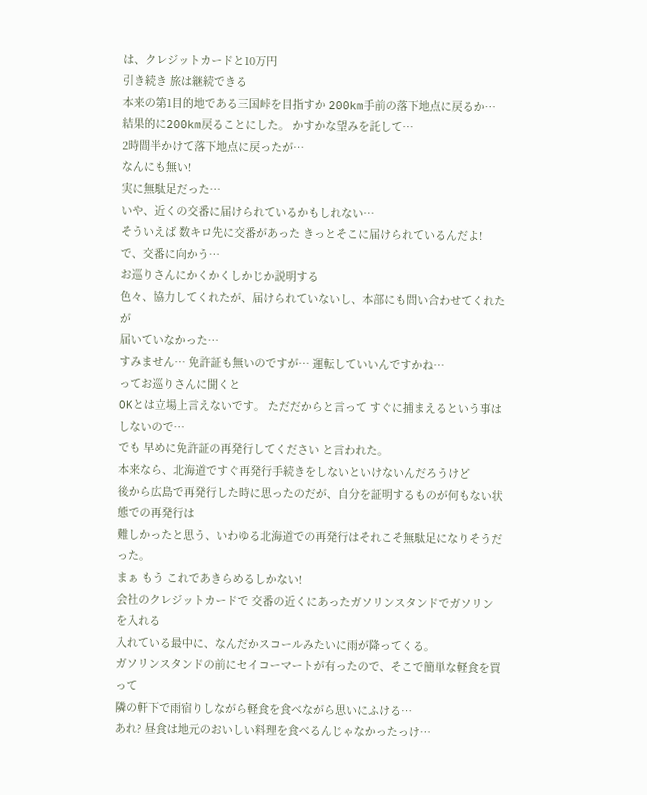は、クレジットカードと10万円
引き続き 旅は継続できる
本来の第1目的地である三国峠を目指すか 200km手前の落下地点に戻るか…
結果的に200km戻ることにした。 かすかな望みを託して…
2時間半かけて落下地点に戻ったが…
なんにも無い!
実に無駄足だった…
いや、近くの交番に届けられているかもしれない…
そういえば 数キロ先に交番があった きっとそこに届けられているんだよ!
で、交番に向かう…
お巡りさんにかくかくしかじか説明する
色々、協力してくれたが、届けられていないし、本部にも問い合わせてくれたが
届いていなかった…
すみません… 免許証も無いのですが… 運転していいんですかね…
ってお巡りさんに聞くと
OKとは立場上言えないです。 ただだからと言って すぐに捕まえるという事はしないので…
でも 早めに免許証の再発行してください と言われた。
本来なら、北海道ですぐ再発行手続きをしないといけないんだろうけど
後から広島で再発行した時に思ったのだが、自分を証明するものが何もない状態での再発行は
難しかったと思う、いわゆる北海道での再発行はそれこそ無駄足になりそうだった。
まぁ もう これであきらめるしかない!
会社のクレジットカードで 交番の近くにあったガソリンスタンドでガソリンを入れる
入れている最中に、なんだかスコールみたいに雨が降ってくる。
ガソリンスタンドの前にセイコーマートが有ったので、そこで簡単な軽食を買って
隣の軒下で雨宿りしながら軽食を食べながら思いにふける…
あれ? 昼食は地元のおいしい料理を食べるんじゃなかったっけ…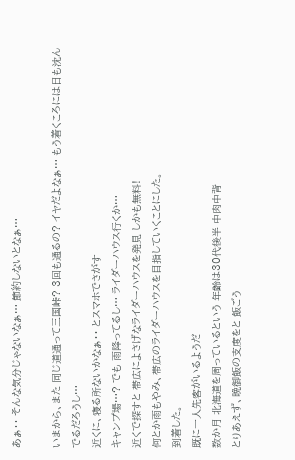あぁ‥ そんな気分じゃないなぁ… 節約しないとなぁ…

いまから、また 同じ道通って三国峠? 3回も通るの? イヤだよなぁ… もう着くころには日も沈んでるだろうし…
近くに、寝る所ないかなぁ・・ とスマホでさがす
キャンプ場…? でも 雨降ってるし… ライダーハウス行くか…
近くで探すと 帯広によさげなライダーハウスを発見 しかも無料!
何とか雨もやみ、帯広のライダーハウスを目指していくことにした。
到着した。
既に一人先客がいるようだ
数か月 北海道を周っているという 年齢は30代後半 中肉中背
とりあえず、晩御飯の支度をと 飯ごう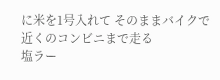に米を1号入れて そのままバイクで
近くのコンビニまで走る
塩ラー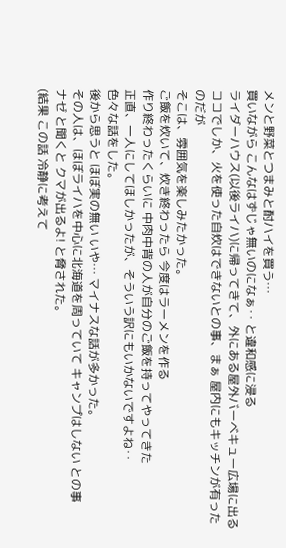メンと野菜とつまみと酎ハイを買う…
買いながら こんなはずじゃ無いのになぁ‥ と違和感に浸る
ライダーハウス(以後ライハ)に帰ってきて、外にある屋外バーベキュー広場に出る
ココでしか、火を使った自炊はできないとの事、まぁ 屋内にもキッチンが有ったのだが
そこは、雰囲気を楽しみたかった。
ご飯を炊いて、炊き終わったら 今度はラーメンを作る
作り終わったくらいに 中肉中背の人が自分のご飯を持ってやってきた
正直、一人にしてほしかったが、そういう訳にもいかないですよね‥
色々な話をした。
後から思うと ほぼ実の無い いや… マイナスな話が多かった。
その人は、ほぼライハを中心に北海道を周っていて キャンプはしない との事
ナゼ と聞くと クマが出るよ! と脅された。
(結果 この話 冷静に考えて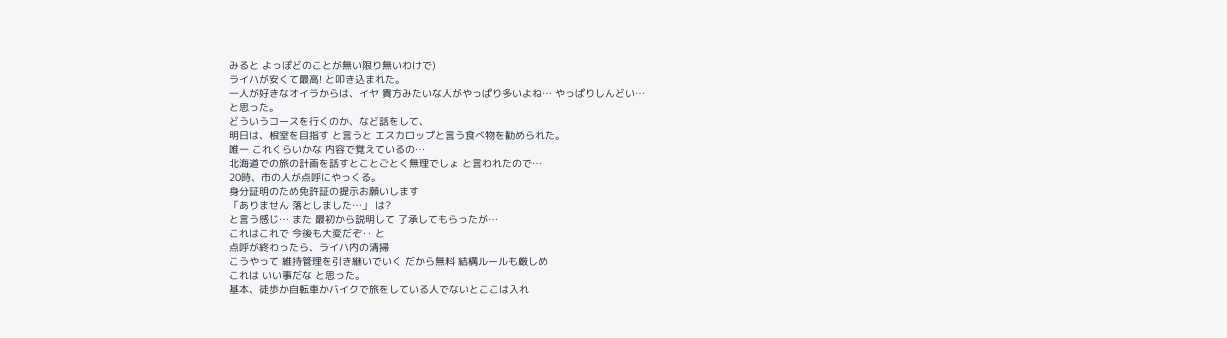みると よっぽどのことが無い限り無いわけで)
ライハが安くて最高! と叩き込まれた。
一人が好きなオイラからは、イヤ 貴方みたいな人がやっぱり多いよね… やっぱりしんどい…
と思った。
どういうコースを行くのか、など話をして、
明日は、根室を目指す と言うと エスカロップと言う食べ物を勧められた。
唯一 これくらいかな 内容で覚えているの…
北海道での旅の計画を話すとことごとく無理でしょ と言われたので…
20時、市の人が点呼にやっくる。
身分証明のため免許証の提示お願いします
「ありません 落としました…」 は?
と言う感じ… また 最初から説明して 了承してもらったが…
これはこれで 今後も大変だぞ‥ と
点呼が終わったら、ライハ内の清掃
こうやって 維持管理を引き継いでいく だから無料 結構ルールも厳しめ
これは いい事だな と思った。
基本、徒歩か自転車かバイクで旅をしている人でないとここは入れ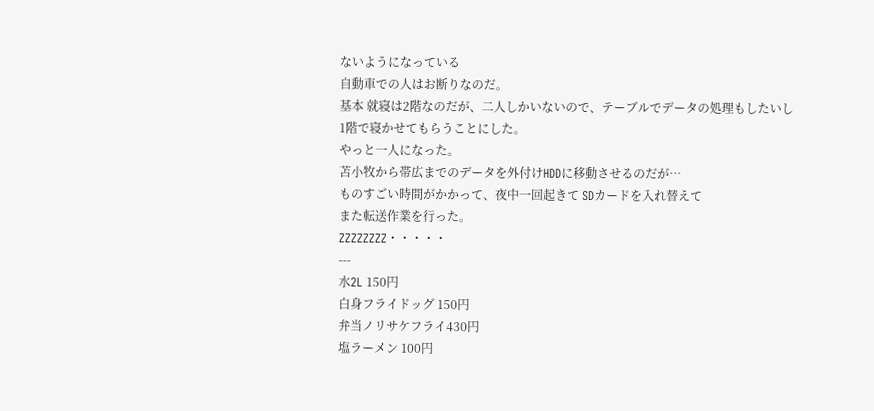ないようになっている
自動車での人はお断りなのだ。
基本 就寝は2階なのだが、二人しかいないので、テーブルでデータの処理もしたいし
1階で寝かせてもらうことにした。
やっと一人になった。
苫小牧から帯広までのデータを外付けHDDに移動させるのだが…
ものすごい時間がかかって、夜中一回起きて SDカードを入れ替えて
また転送作業を行った。
ZZZZZZZZ・・・・・
---
水2L 150円
白身フライドッグ 150円
弁当ノリサケフライ430円
塩ラーメン 100円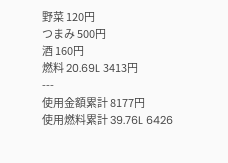野菜 120円
つまみ 500円
酒 160円
燃料 20.69L 3413円
---
使用金額累計 8177円
使用燃料累計 39.76L 6426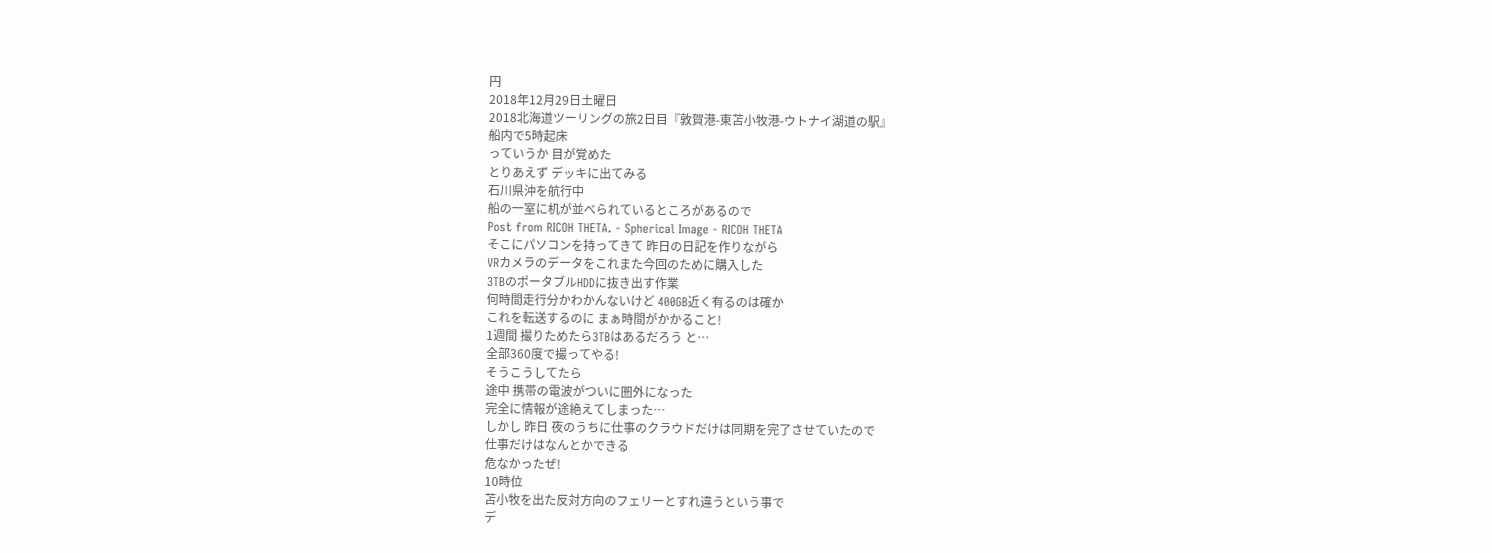円
2018年12月29日土曜日
2018北海道ツーリングの旅2日目『敦賀港-東苫小牧港-ウトナイ湖道の駅』
船内で5時起床
っていうか 目が覚めた
とりあえず デッキに出てみる
石川県沖を航行中
船の一室に机が並べられているところがあるので
Post from RICOH THETA. - Spherical Image - RICOH THETA
そこにパソコンを持ってきて 昨日の日記を作りながら
VRカメラのデータをこれまた今回のために購入した
3TBのポータブルHDDに抜き出す作業
何時間走行分かわかんないけど 400GB近く有るのは確か
これを転送するのに まぁ時間がかかること!
1週間 撮りためたら3TBはあるだろう と…
全部360度で撮ってやる!
そうこうしてたら
途中 携帯の電波がついに圏外になった
完全に情報が途絶えてしまった…
しかし 昨日 夜のうちに仕事のクラウドだけは同期を完了させていたので
仕事だけはなんとかできる
危なかったぜ!
10時位
苫小牧を出た反対方向のフェリーとすれ違うという事で
デ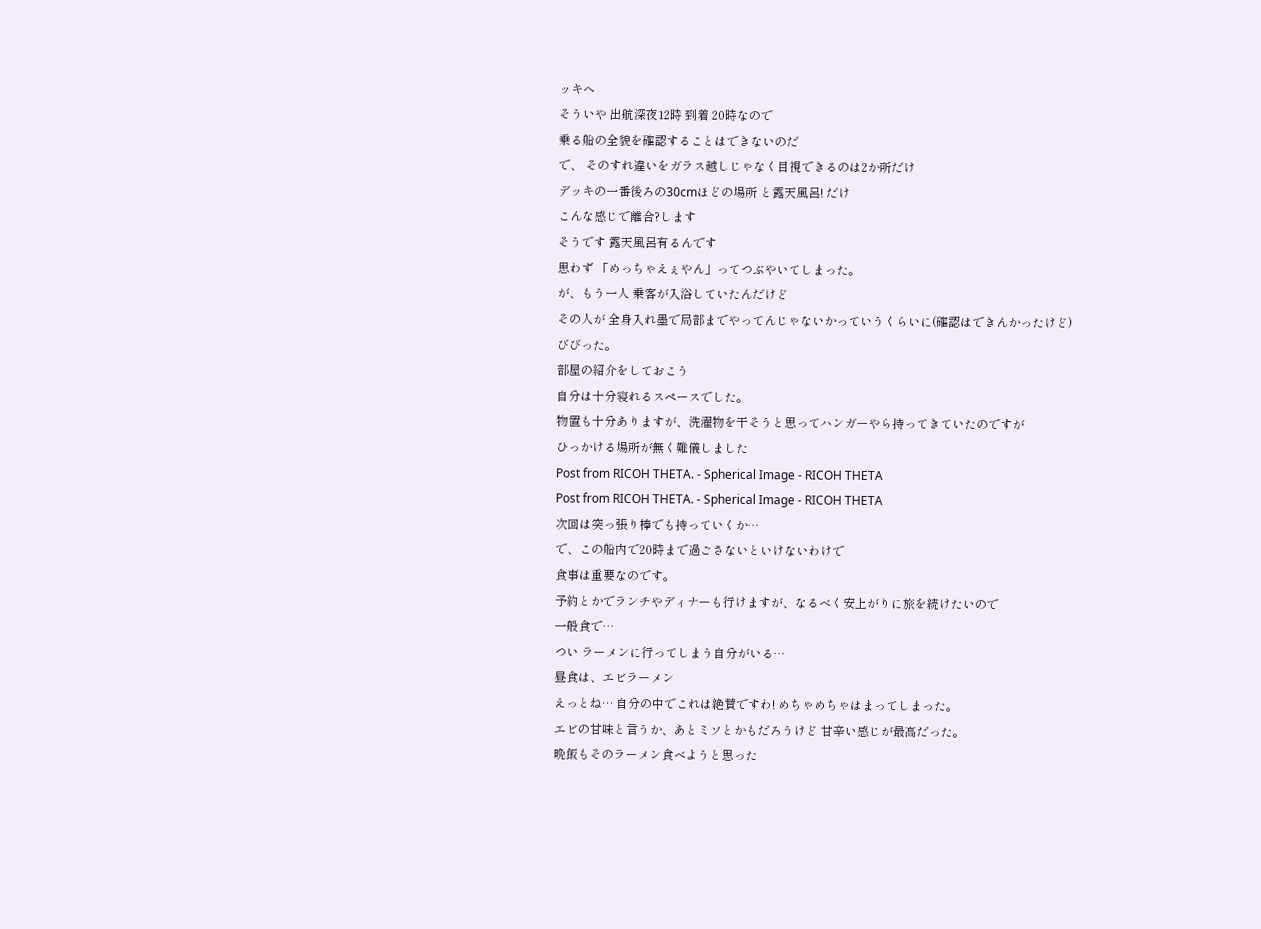ッキへ
そういや 出航深夜12時 到着 20時なので
乗る船の全貌を確認することはできないのだ
で、 そのすれ違いをガラス越しじゃなく目視できるのは2か所だけ
デッキの一番後ろの30cmほどの場所 と露天風呂! だけ
こんな感じで離合?します
そうです 露天風呂有るんです
思わず 「めっちゃえぇやん」ってつぶやいてしまった。
が、もう一人 乗客が入浴していたんだけど
その人が 全身入れ墨で局部までやってんじゃないかっていうくらいに(確認はできんかったけど)
びびった。
部屋の紹介をしておこう
自分は十分寝れるスペースでした。
物置も十分ありますが、洗濯物を干そうと思ってハンガーやら持ってきていたのですが
ひっかける場所が無く難儀しました
Post from RICOH THETA. - Spherical Image - RICOH THETA
Post from RICOH THETA. - Spherical Image - RICOH THETA
次回は突っ張り棒でも持っていくか…
で、この船内で20時まで過ごさないといけないわけで
食事は重要なのです。
予約とかでランチやディナーも行けますが、なるべく安上がりに旅を続けたいので
一般食で…
つい ラーメンに行ってしまう自分がいる…
昼食は、エビラーメン
えっとね… 自分の中でこれは絶賛ですわ! めちゃめちゃはまってしまった。
エビの甘味と言うか、あとミソとかもだろうけど 甘辛い感じが最高だった。
晩飯もそのラーメン食べようと思った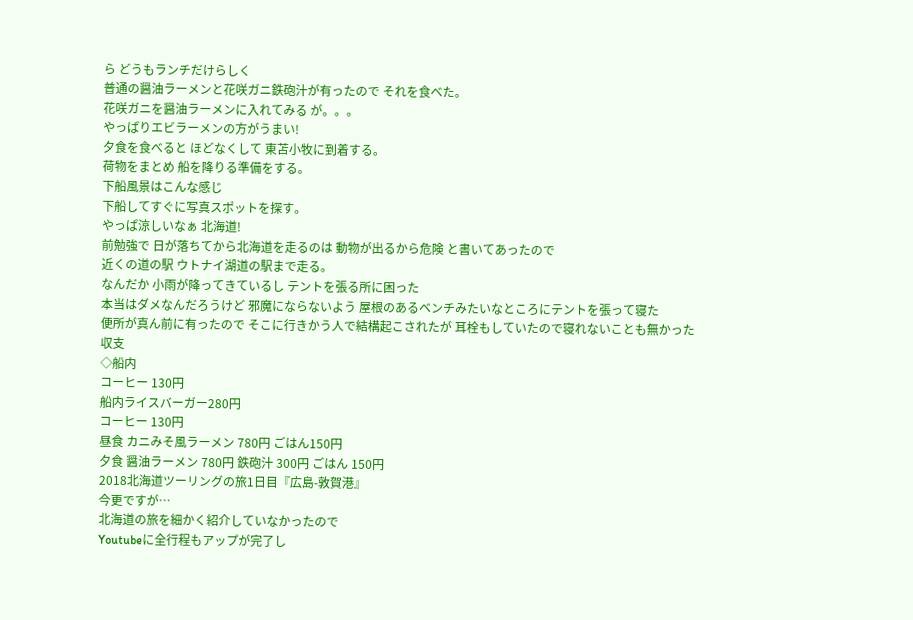ら どうもランチだけらしく
普通の醤油ラーメンと花咲ガニ鉄砲汁が有ったので それを食べた。
花咲ガニを醤油ラーメンに入れてみる が。。。
やっぱりエビラーメンの方がうまい!
夕食を食べると ほどなくして 東苫小牧に到着する。
荷物をまとめ 船を降りる準備をする。
下船風景はこんな感じ
下船してすぐに写真スポットを探す。
やっぱ涼しいなぁ 北海道!
前勉強で 日が落ちてから北海道を走るのは 動物が出るから危険 と書いてあったので
近くの道の駅 ウトナイ湖道の駅まで走る。
なんだか 小雨が降ってきているし テントを張る所に困った
本当はダメなんだろうけど 邪魔にならないよう 屋根のあるベンチみたいなところにテントを張って寝た
便所が真ん前に有ったので そこに行きかう人で結構起こされたが 耳栓もしていたので寝れないことも無かった
収支
◇船内
コーヒー 130円
船内ライスバーガー280円
コーヒー 130円
昼食 カニみそ風ラーメン 780円 ごはん150円
夕食 醤油ラーメン 780円 鉄砲汁 300円 ごはん 150円
2018北海道ツーリングの旅1日目『広島-敦賀港』
今更ですが…
北海道の旅を細かく紹介していなかったので
Youtubeに全行程もアップが完了し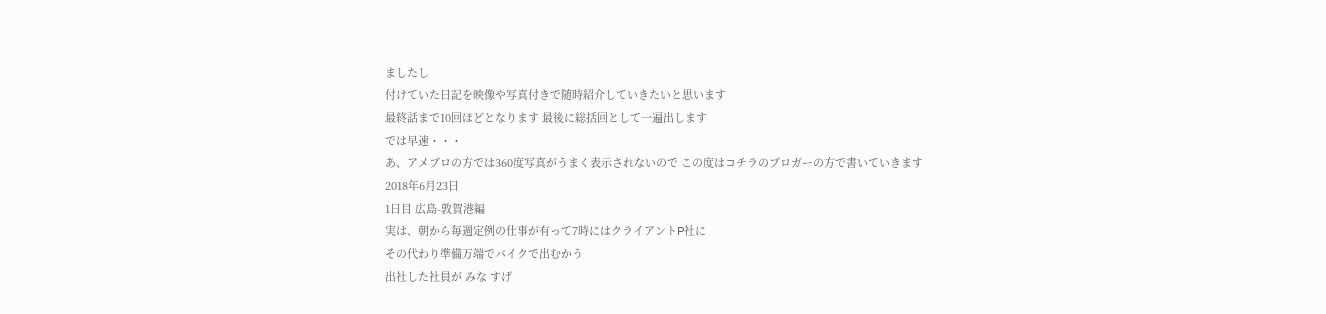ましたし
付けていた日記を映像や写真付きで随時紹介していきたいと思います
最終話まで10回ほどとなります 最後に総括回として一遍出します
では早速・・・
あ、アメブロの方では360度写真がうまく表示されないので この度はコチラのブロガーの方で書いていきます
2018年6月23日
1日目 広島-敦賀港編
実は、朝から毎週定例の仕事が有って7時にはクライアントP社に
その代わり準備万端でバイクで出むかう
出社した社員が みな すげ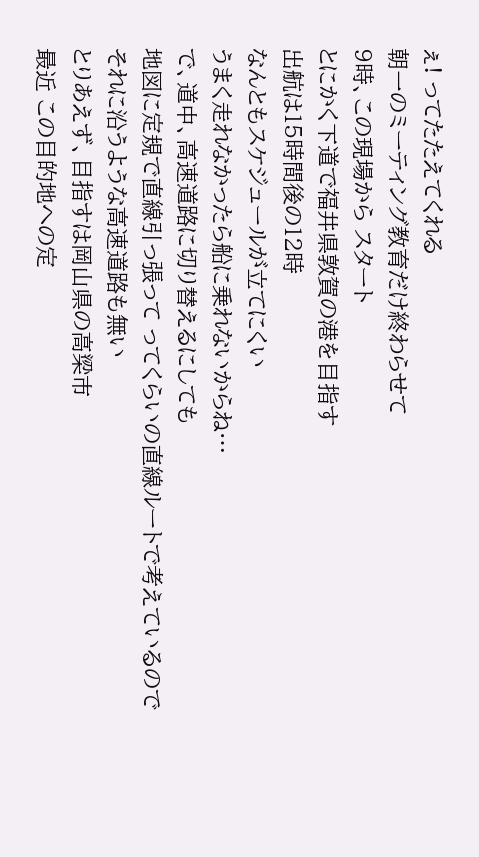ぇ! ってたたえてくれる
朝一のミーティング教育だけ終わらせて
9時、この現場から スタート
とにかく下道で福井県敦賀の港を目指す
出航は15時間後の12時
なんともスケジュールが立てにくい
うまく走れなかったら船に乗れないからね…
で、道中、高速道路に切り替えるにしても
地図に定規で直線引っ張って ってくらいの直線ルートで考えているので
それに沿うような高速道路も無い
とりあえず、目指すは岡山県の高梁市
最近 この目的地への定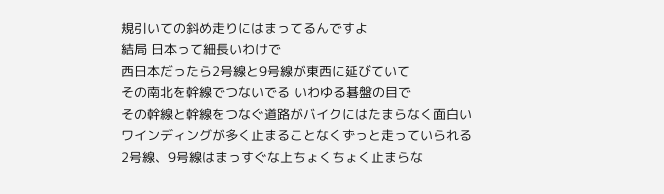規引いての斜め走りにはまってるんですよ
結局 日本って細長いわけで
西日本だったら2号線と9号線が東西に延びていて
その南北を幹線でつないでる いわゆる碁盤の目で
その幹線と幹線をつなぐ道路がバイクにはたまらなく面白い
ワインディングが多く止まることなくずっと走っていられる
2号線、9号線はまっすぐな上ちょくちょく止まらな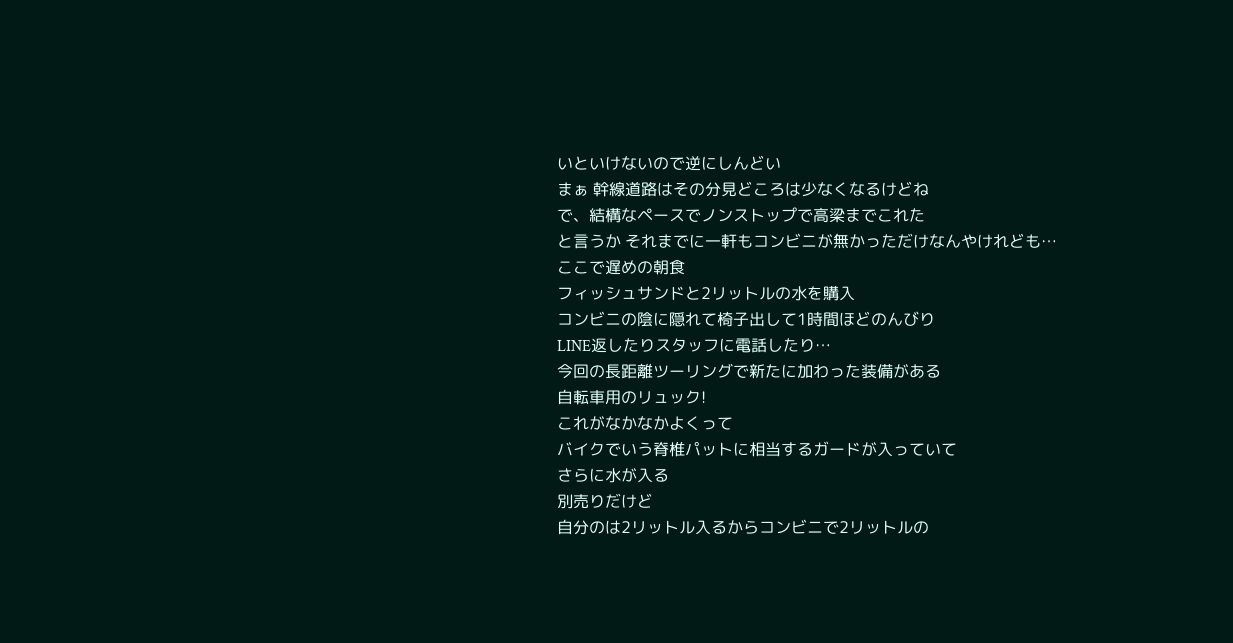いといけないので逆にしんどい
まぁ 幹線道路はその分見どころは少なくなるけどね
で、結構なペースでノンストップで高梁までこれた
と言うか それまでに一軒もコンビニが無かっただけなんやけれども…
ここで遅めの朝食
フィッシュサンドと2リットルの水を購入
コンビニの陰に隠れて椅子出して1時間ほどのんびり
LINE返したりスタッフに電話したり…
今回の長距離ツーリングで新たに加わった装備がある
自転車用のリュック!
これがなかなかよくって
バイクでいう脊椎パットに相当するガードが入っていて
さらに水が入る
別売りだけど
自分のは2リットル入るからコンビニで2リットルの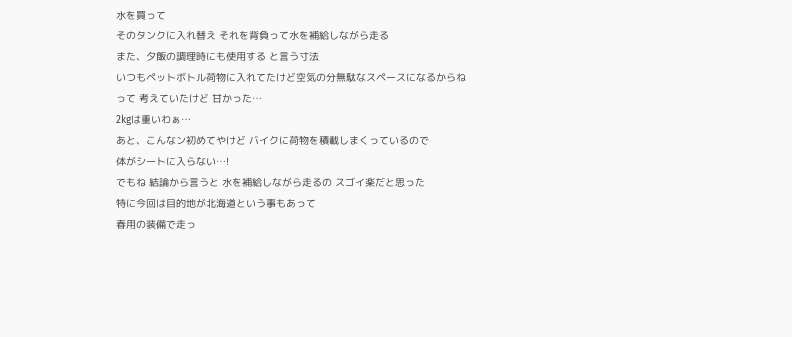水を買って
そのタンクに入れ替え それを背負って水を補給しながら走る
また、夕飯の調理時にも使用する と言う寸法
いつもペットボトル荷物に入れてたけど空気の分無駄なスペースになるからね
って 考えていたけど 甘かった…
2kgは重いわぁ…
あと、こんなン初めてやけど バイクに荷物を積載しまくっているので
体がシートに入らない…!
でもね 結論から言うと 水を補給しながら走るの スゴイ楽だと思った
特に今回は目的地が北海道という事もあって
春用の装備で走っ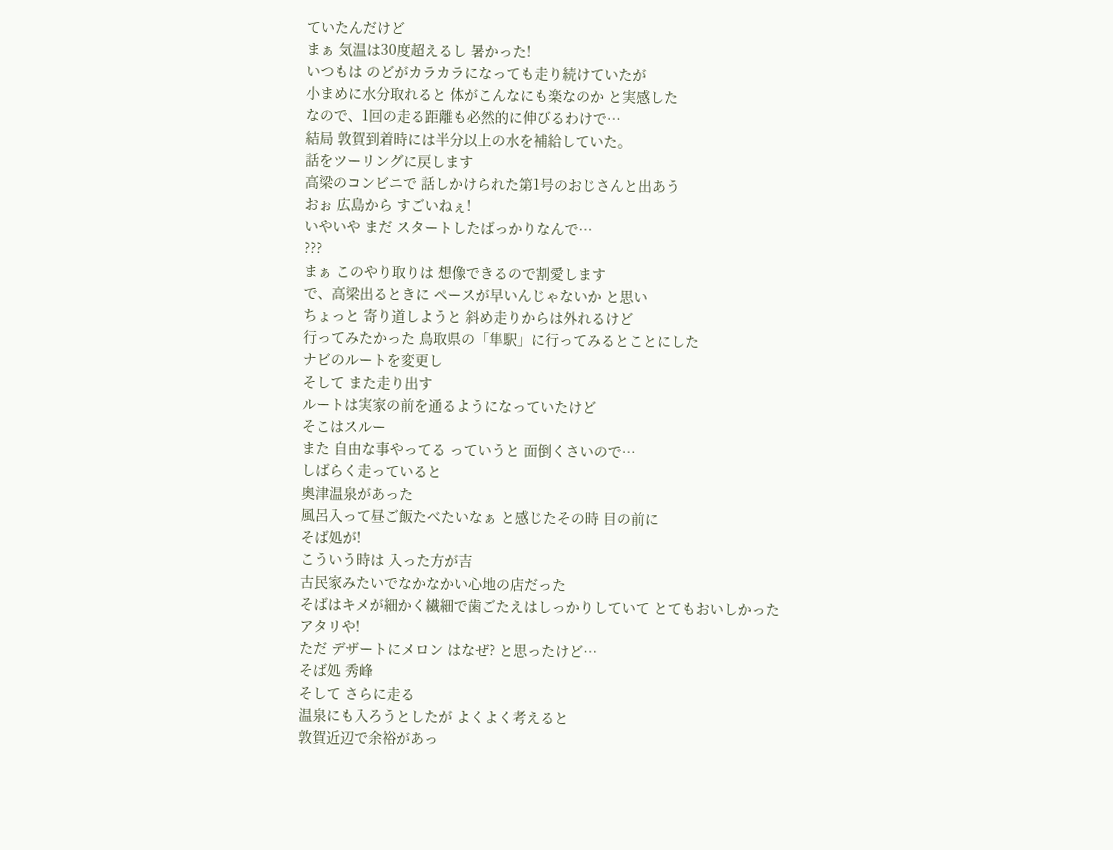ていたんだけど
まぁ 気温は30度超えるし 暑かった!
いつもは のどがカラカラになっても走り続けていたが
小まめに水分取れると 体がこんなにも楽なのか と実感した
なので、1回の走る距離も必然的に伸びるわけで…
結局 敦賀到着時には半分以上の水を補給していた。
話をツーリングに戻します
高梁のコンビニで 話しかけられた第1号のおじさんと出あう
おぉ 広島から すごいねぇ!
いやいや まだ スタートしたばっかりなんで…
???
まぁ このやり取りは 想像できるので割愛します
で、高梁出るときに ペースが早いんじゃないか と思い
ちょっと 寄り道しようと 斜め走りからは外れるけど
行ってみたかった 鳥取県の「隼駅」に行ってみるとことにした
ナビのルートを変更し
そして また走り出す
ルートは実家の前を通るようになっていたけど
そこはスルー
また 自由な事やってる っていうと 面倒くさいので…
しばらく走っていると
奥津温泉があった
風呂入って昼ご飯たべたいなぁ と感じたその時 目の前に
そば処が!
こういう時は 入った方が吉
古民家みたいでなかなかい心地の店だった
そばはキメが細かく繊細で歯ごたえはしっかりしていて とてもおいしかった
アタリや!
ただ デザートにメロン はなぜ? と思ったけど…
そば処 秀峰
そして さらに走る
温泉にも入ろうとしたが よくよく考えると
敦賀近辺で余裕があっ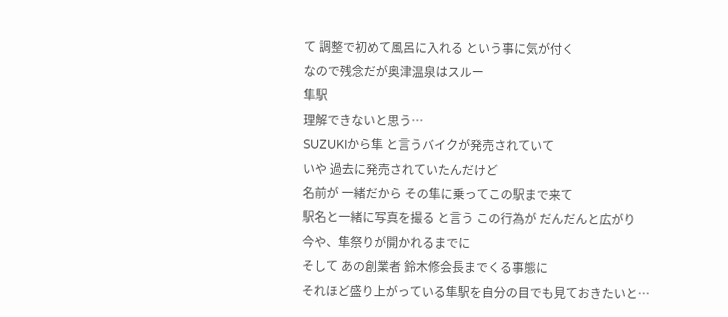て 調整で初めて風呂に入れる という事に気が付く
なので残念だが奥津温泉はスルー
隼駅
理解できないと思う…
SUZUKIから隼 と言うバイクが発売されていて
いや 過去に発売されていたんだけど
名前が 一緒だから その隼に乗ってこの駅まで来て
駅名と一緒に写真を撮る と言う この行為が だんだんと広がり
今や、隼祭りが開かれるまでに
そして あの創業者 鈴木修会長までくる事態に
それほど盛り上がっている隼駅を自分の目でも見ておきたいと…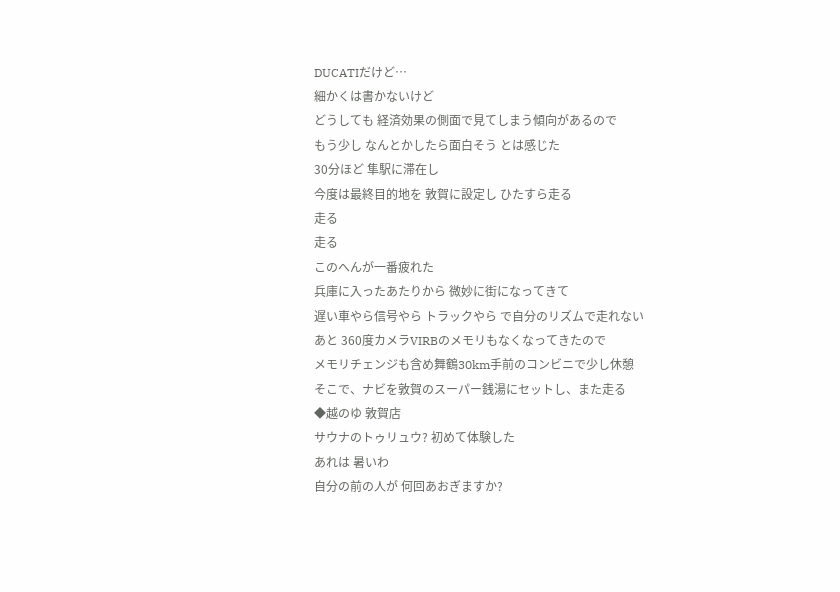DUCATIだけど…
細かくは書かないけど
どうしても 経済効果の側面で見てしまう傾向があるので
もう少し なんとかしたら面白そう とは感じた
30分ほど 隼駅に滞在し
今度は最終目的地を 敦賀に設定し ひたすら走る
走る
走る
このへんが一番疲れた
兵庫に入ったあたりから 微妙に街になってきて
遅い車やら信号やら トラックやら で自分のリズムで走れない
あと 360度カメラVIRBのメモリもなくなってきたので
メモリチェンジも含め舞鶴30km手前のコンビニで少し休憩
そこで、ナビを敦賀のスーパー銭湯にセットし、また走る
◆越のゆ 敦賀店
サウナのトゥリュウ? 初めて体験した
あれは 暑いわ
自分の前の人が 何回あおぎますか?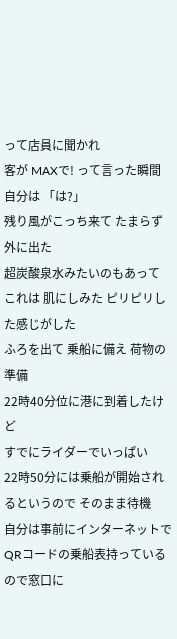って店員に聞かれ
客が MAXで! って言った瞬間
自分は 「は?」
残り風がこっち来て たまらず外に出た
超炭酸泉水みたいのもあって
これは 肌にしみた ピリピリした感じがした
ふろを出て 乗船に備え 荷物の準備
22時40分位に港に到着したけど
すでにライダーでいっぱい
22時50分には乗船が開始されるというので そのまま待機
自分は事前にインターネットでQRコードの乗船表持っているので窓口に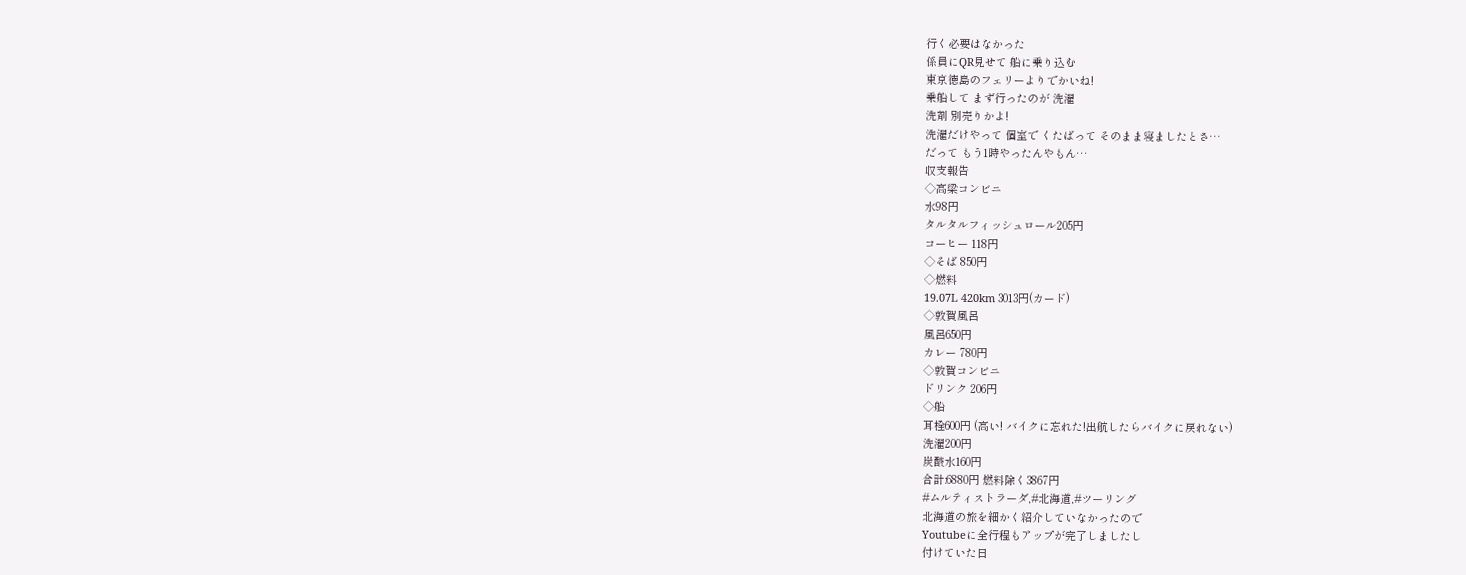行く必要はなかった
係員にQR見せて 船に乗り込む
東京徳島のフェリーよりでかいね!
乗船して まず行ったのが 洗濯
洗剤 別売りかよ!
洗濯だけやって 個室で くたばって そのまま寝ましたとさ…
だって もう1時やったんやもん…
収支報告
◇高梁コンビニ
水98円
タルタルフィッシュロール205円
コーヒー 118円
◇そば 850円
◇燃料
19.07L 420km 3013円(カード)
◇敦賀風呂
風呂650円
カレー 780円
◇敦賀コンビニ
ドリンク 206円
◇船
耳栓600円 (高い! バイクに忘れた!出航したらバイクに戻れない)
洗濯200円
炭酸水160円
合計:6880円 燃料除く3867円
#ムルティストラーダ,#北海道,#ツーリング
北海道の旅を細かく紹介していなかったので
Youtubeに全行程もアップが完了しましたし
付けていた日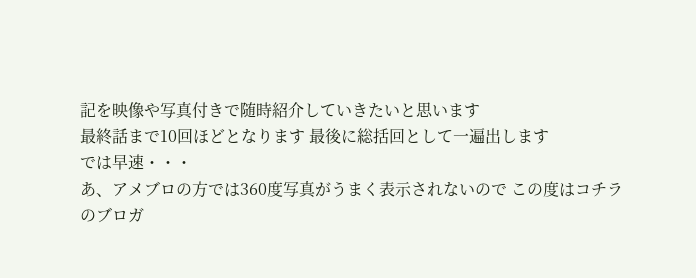記を映像や写真付きで随時紹介していきたいと思います
最終話まで10回ほどとなります 最後に総括回として一遍出します
では早速・・・
あ、アメブロの方では360度写真がうまく表示されないので この度はコチラのブロガ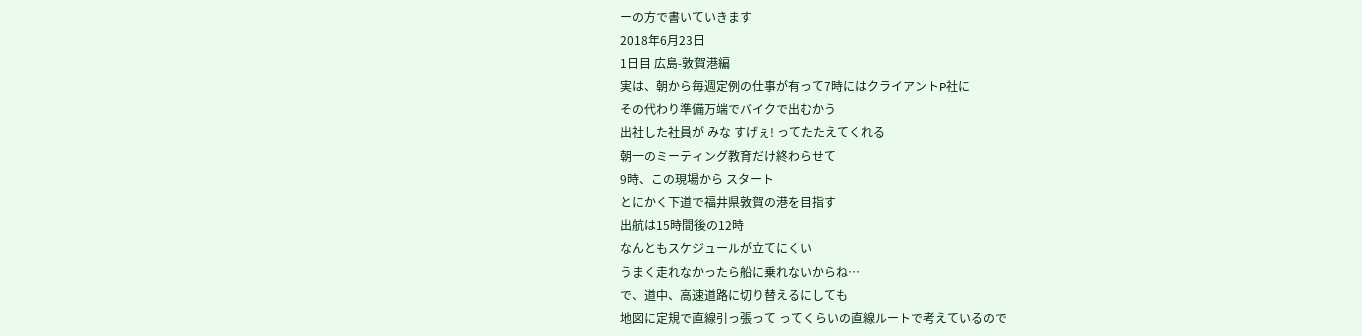ーの方で書いていきます
2018年6月23日
1日目 広島-敦賀港編
実は、朝から毎週定例の仕事が有って7時にはクライアントP社に
その代わり準備万端でバイクで出むかう
出社した社員が みな すげぇ! ってたたえてくれる
朝一のミーティング教育だけ終わらせて
9時、この現場から スタート
とにかく下道で福井県敦賀の港を目指す
出航は15時間後の12時
なんともスケジュールが立てにくい
うまく走れなかったら船に乗れないからね…
で、道中、高速道路に切り替えるにしても
地図に定規で直線引っ張って ってくらいの直線ルートで考えているので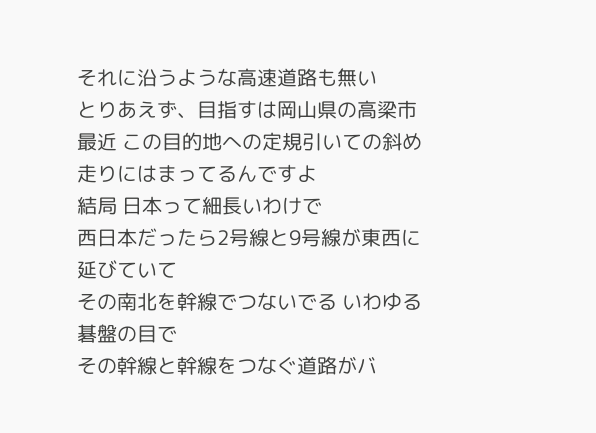それに沿うような高速道路も無い
とりあえず、目指すは岡山県の高梁市
最近 この目的地への定規引いての斜め走りにはまってるんですよ
結局 日本って細長いわけで
西日本だったら2号線と9号線が東西に延びていて
その南北を幹線でつないでる いわゆる碁盤の目で
その幹線と幹線をつなぐ道路がバ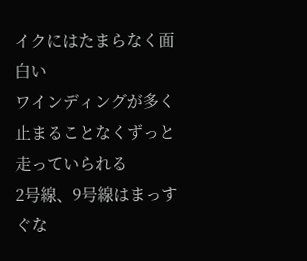イクにはたまらなく面白い
ワインディングが多く止まることなくずっと走っていられる
2号線、9号線はまっすぐな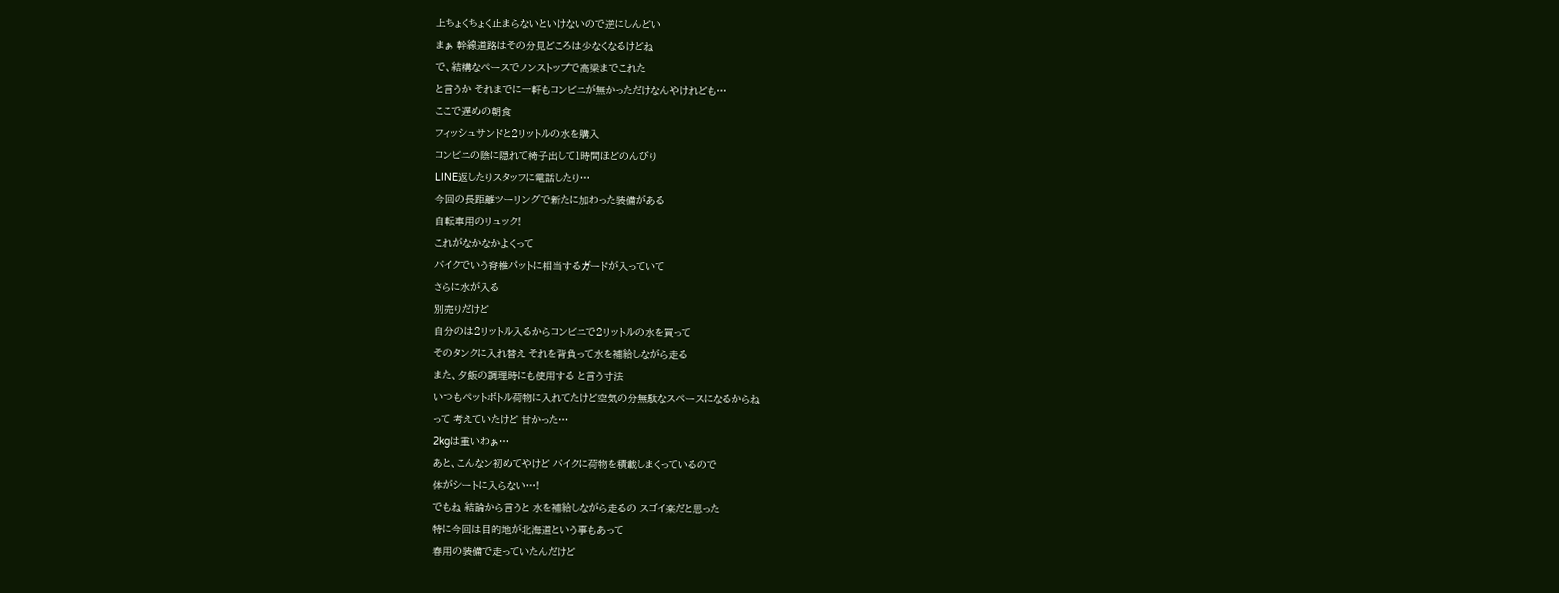上ちょくちょく止まらないといけないので逆にしんどい
まぁ 幹線道路はその分見どころは少なくなるけどね
で、結構なペースでノンストップで高梁までこれた
と言うか それまでに一軒もコンビニが無かっただけなんやけれども…
ここで遅めの朝食
フィッシュサンドと2リットルの水を購入
コンビニの陰に隠れて椅子出して1時間ほどのんびり
LINE返したりスタッフに電話したり…
今回の長距離ツーリングで新たに加わった装備がある
自転車用のリュック!
これがなかなかよくって
バイクでいう脊椎パットに相当するガードが入っていて
さらに水が入る
別売りだけど
自分のは2リットル入るからコンビニで2リットルの水を買って
そのタンクに入れ替え それを背負って水を補給しながら走る
また、夕飯の調理時にも使用する と言う寸法
いつもペットボトル荷物に入れてたけど空気の分無駄なスペースになるからね
って 考えていたけど 甘かった…
2kgは重いわぁ…
あと、こんなン初めてやけど バイクに荷物を積載しまくっているので
体がシートに入らない…!
でもね 結論から言うと 水を補給しながら走るの スゴイ楽だと思った
特に今回は目的地が北海道という事もあって
春用の装備で走っていたんだけど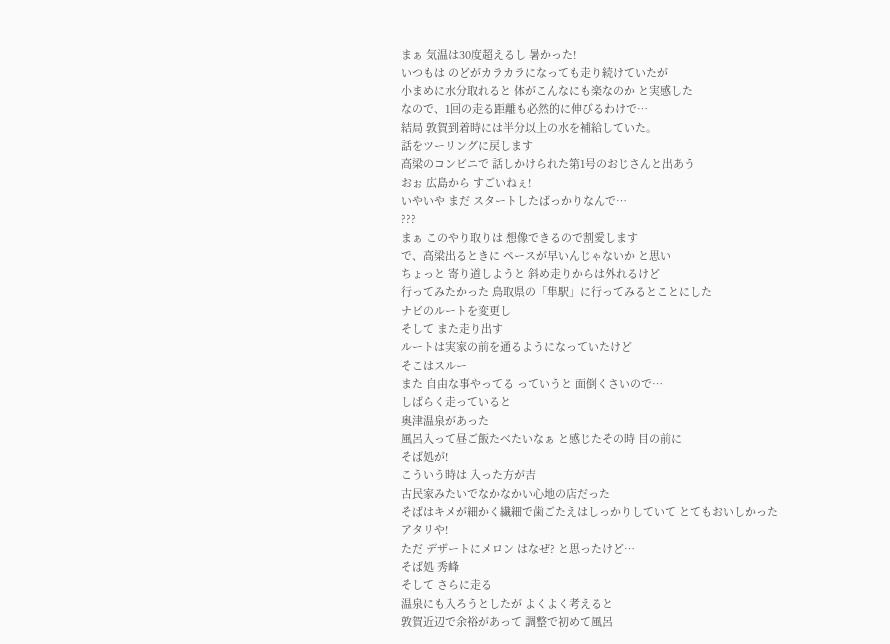まぁ 気温は30度超えるし 暑かった!
いつもは のどがカラカラになっても走り続けていたが
小まめに水分取れると 体がこんなにも楽なのか と実感した
なので、1回の走る距離も必然的に伸びるわけで…
結局 敦賀到着時には半分以上の水を補給していた。
話をツーリングに戻します
高梁のコンビニで 話しかけられた第1号のおじさんと出あう
おぉ 広島から すごいねぇ!
いやいや まだ スタートしたばっかりなんで…
???
まぁ このやり取りは 想像できるので割愛します
で、高梁出るときに ペースが早いんじゃないか と思い
ちょっと 寄り道しようと 斜め走りからは外れるけど
行ってみたかった 鳥取県の「隼駅」に行ってみるとことにした
ナビのルートを変更し
そして また走り出す
ルートは実家の前を通るようになっていたけど
そこはスルー
また 自由な事やってる っていうと 面倒くさいので…
しばらく走っていると
奥津温泉があった
風呂入って昼ご飯たべたいなぁ と感じたその時 目の前に
そば処が!
こういう時は 入った方が吉
古民家みたいでなかなかい心地の店だった
そばはキメが細かく繊細で歯ごたえはしっかりしていて とてもおいしかった
アタリや!
ただ デザートにメロン はなぜ? と思ったけど…
そば処 秀峰
そして さらに走る
温泉にも入ろうとしたが よくよく考えると
敦賀近辺で余裕があって 調整で初めて風呂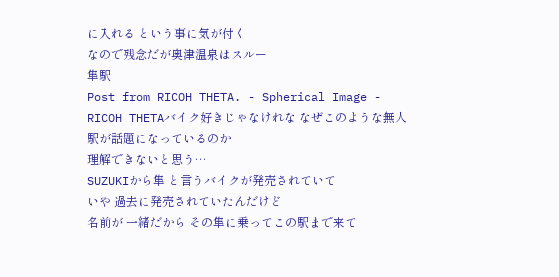に入れる という事に気が付く
なので残念だが奥津温泉はスルー
隼駅
Post from RICOH THETA. - Spherical Image - RICOH THETAバイク好きじゃなけれな なぜこのような無人駅が話題になっているのか
理解できないと思う…
SUZUKIから隼 と言うバイクが発売されていて
いや 過去に発売されていたんだけど
名前が 一緒だから その隼に乗ってこの駅まで来て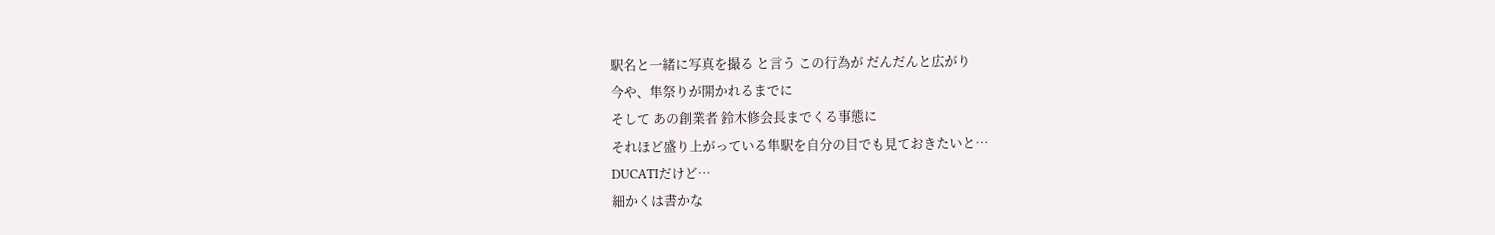駅名と一緒に写真を撮る と言う この行為が だんだんと広がり
今や、隼祭りが開かれるまでに
そして あの創業者 鈴木修会長までくる事態に
それほど盛り上がっている隼駅を自分の目でも見ておきたいと…
DUCATIだけど…
細かくは書かな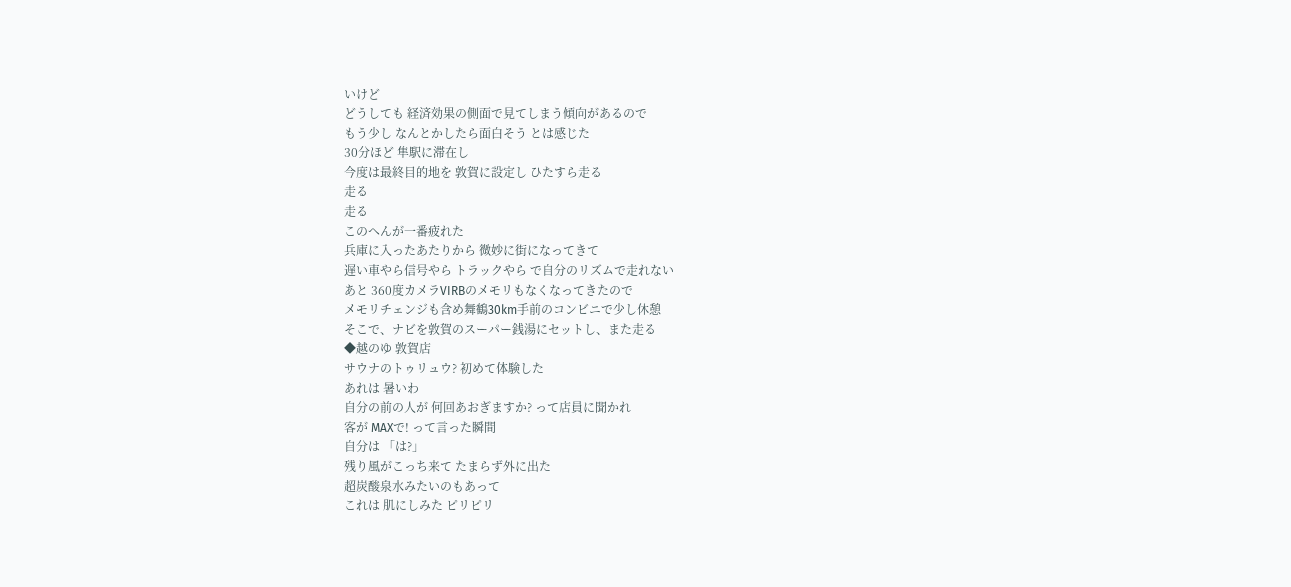いけど
どうしても 経済効果の側面で見てしまう傾向があるので
もう少し なんとかしたら面白そう とは感じた
30分ほど 隼駅に滞在し
今度は最終目的地を 敦賀に設定し ひたすら走る
走る
走る
このへんが一番疲れた
兵庫に入ったあたりから 微妙に街になってきて
遅い車やら信号やら トラックやら で自分のリズムで走れない
あと 360度カメラVIRBのメモリもなくなってきたので
メモリチェンジも含め舞鶴30km手前のコンビニで少し休憩
そこで、ナビを敦賀のスーパー銭湯にセットし、また走る
◆越のゆ 敦賀店
サウナのトゥリュウ? 初めて体験した
あれは 暑いわ
自分の前の人が 何回あおぎますか? って店員に聞かれ
客が MAXで! って言った瞬間
自分は 「は?」
残り風がこっち来て たまらず外に出た
超炭酸泉水みたいのもあって
これは 肌にしみた ピリピリ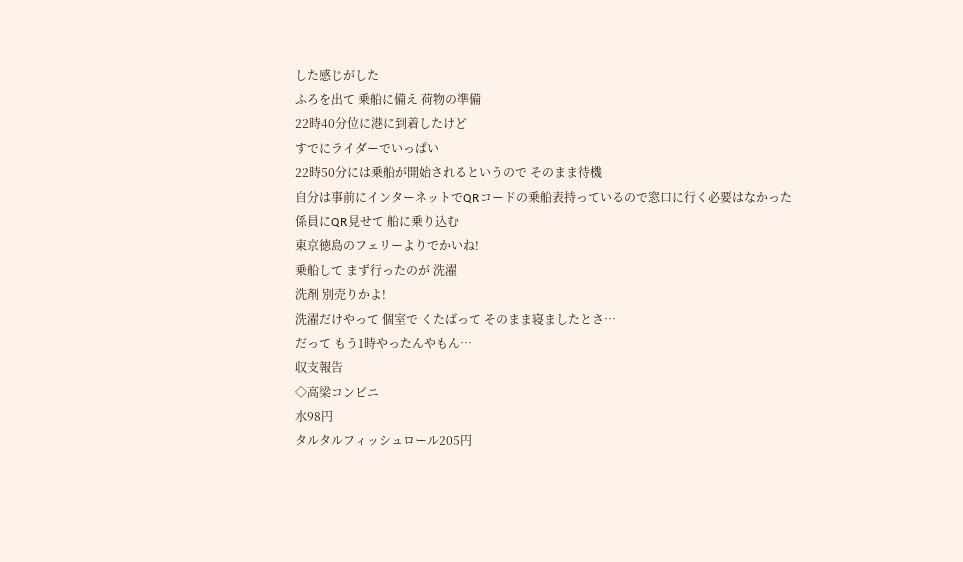した感じがした
ふろを出て 乗船に備え 荷物の準備
22時40分位に港に到着したけど
すでにライダーでいっぱい
22時50分には乗船が開始されるというので そのまま待機
自分は事前にインターネットでQRコードの乗船表持っているので窓口に行く必要はなかった
係員にQR見せて 船に乗り込む
東京徳島のフェリーよりでかいね!
乗船して まず行ったのが 洗濯
洗剤 別売りかよ!
洗濯だけやって 個室で くたばって そのまま寝ましたとさ…
だって もう1時やったんやもん…
収支報告
◇高梁コンビニ
水98円
タルタルフィッシュロール205円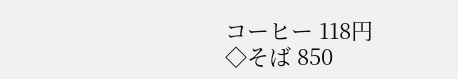コーヒー 118円
◇そば 850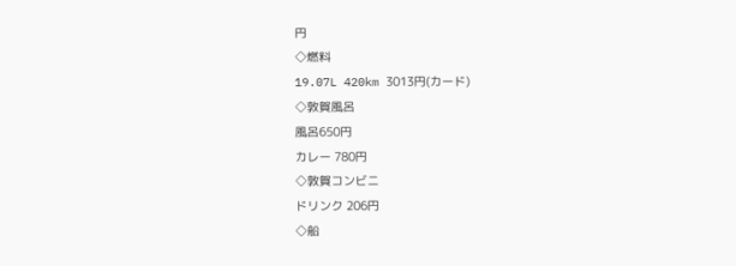円
◇燃料
19.07L 420km 3013円(カード)
◇敦賀風呂
風呂650円
カレー 780円
◇敦賀コンビニ
ドリンク 206円
◇船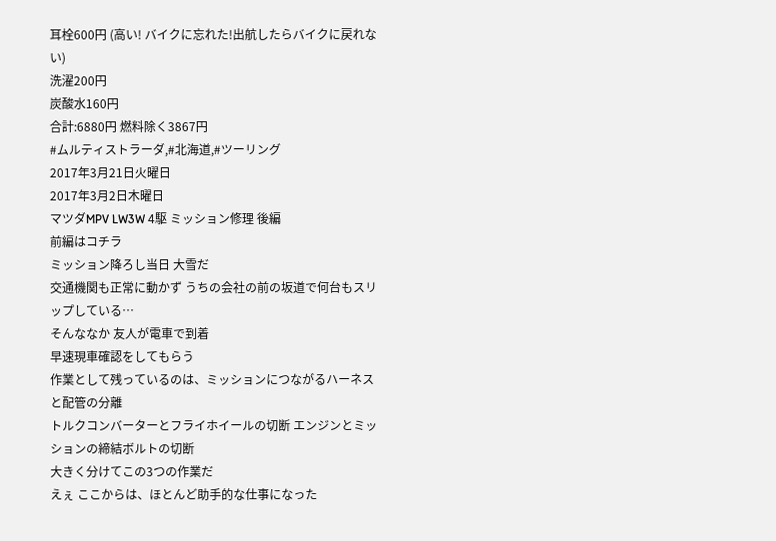耳栓600円 (高い! バイクに忘れた!出航したらバイクに戻れない)
洗濯200円
炭酸水160円
合計:6880円 燃料除く3867円
#ムルティストラーダ,#北海道,#ツーリング
2017年3月21日火曜日
2017年3月2日木曜日
マツダMPV LW3W 4駆 ミッション修理 後編
前編はコチラ
ミッション降ろし当日 大雪だ
交通機関も正常に動かず うちの会社の前の坂道で何台もスリップしている…
そんななか 友人が電車で到着
早速現車確認をしてもらう
作業として残っているのは、ミッションにつながるハーネスと配管の分離
トルクコンバーターとフライホイールの切断 エンジンとミッションの締結ボルトの切断
大きく分けてこの3つの作業だ
えぇ ここからは、ほとんど助手的な仕事になった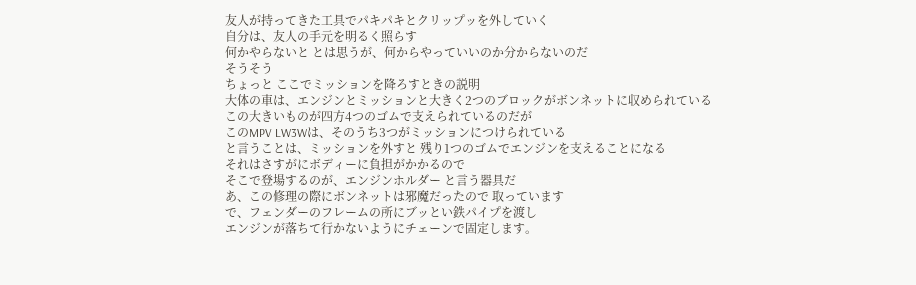友人が持ってきた工具でパキパキとクリップッを外していく
自分は、友人の手元を明るく照らす
何かやらないと とは思うが、何からやっていいのか分からないのだ
そうそう
ちょっと ここでミッションを降ろすときの説明
大体の車は、エンジンとミッションと大きく2つのブロックがボンネットに収められている
この大きいものが四方4つのゴムで支えられているのだが
このMPV LW3Wは、そのうち3つがミッションにつけられている
と言うことは、ミッションを外すと 残り1つのゴムでエンジンを支えることになる
それはさすがにボディーに負担がかかるので
そこで登場するのが、エンジンホルダー と言う器具だ
あ、この修理の際にボンネットは邪魔だったので 取っています
で、フェンダーのフレームの所にブッとい鉄パイプを渡し
エンジンが落ちて行かないようにチェーンで固定します。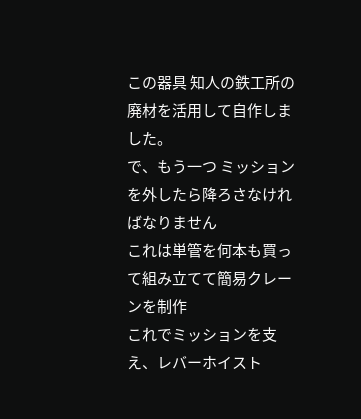この器具 知人の鉄工所の廃材を活用して自作しました。
で、もう一つ ミッションを外したら降ろさなければなりません
これは単管を何本も買って組み立てて簡易クレーンを制作
これでミッションを支え、レバーホイスト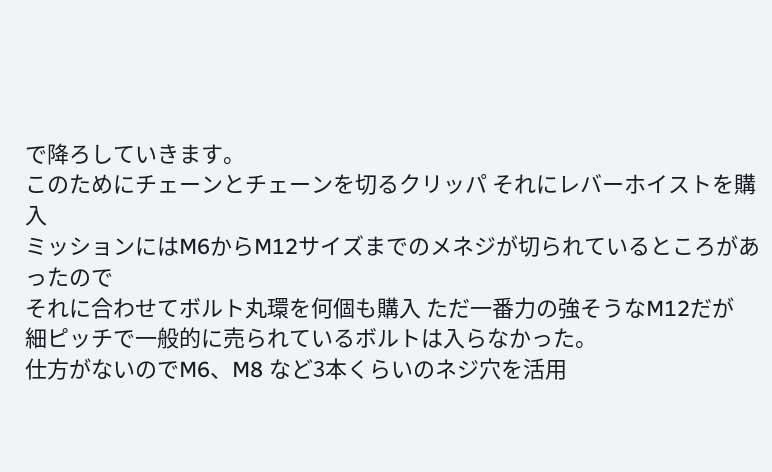で降ろしていきます。
このためにチェーンとチェーンを切るクリッパ それにレバーホイストを購入
ミッションにはM6からM12サイズまでのメネジが切られているところがあったので
それに合わせてボルト丸環を何個も購入 ただ一番力の強そうなM12だが
細ピッチで一般的に売られているボルトは入らなかった。
仕方がないのでM6、M8 など3本くらいのネジ穴を活用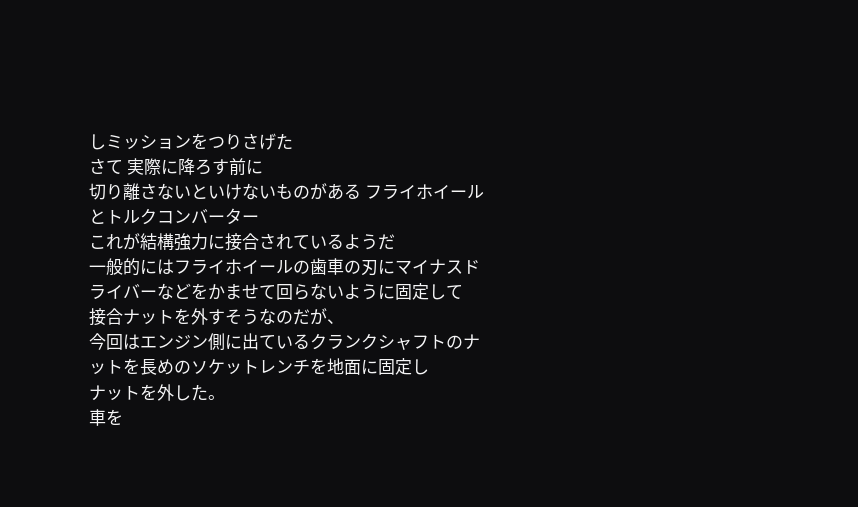しミッションをつりさげた
さて 実際に降ろす前に
切り離さないといけないものがある フライホイールとトルクコンバーター
これが結構強力に接合されているようだ
一般的にはフライホイールの歯車の刃にマイナスドライバーなどをかませて回らないように固定して
接合ナットを外すそうなのだが、
今回はエンジン側に出ているクランクシャフトのナットを長めのソケットレンチを地面に固定し
ナットを外した。
車を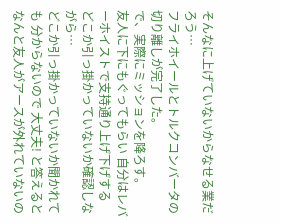そんなに上げていないからなせる業だろう…
フライホイールとトルクコンバータの切り離しが完了した。
で、実際にミッションを降ろす。
友人に下にもぐってもらい 自分はレバーホイストで支持通り上げ下げする
どこか引っ掛かっていないか確認しながら…
どこか引っ掛かっていないか聞かれても 分からないので 大丈夫! と答えると
なんと友人がアースが外れていないの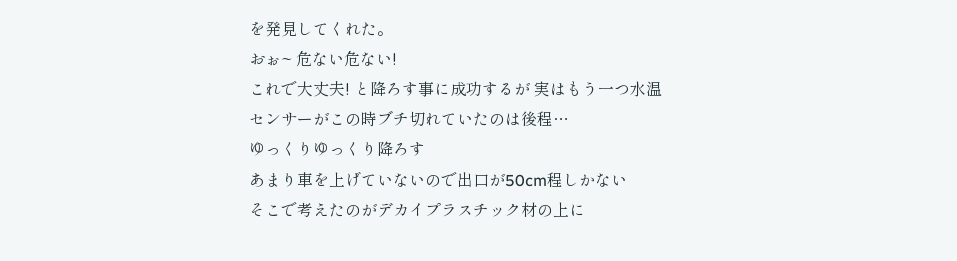を発見してくれた。
おぉ~ 危ない危ない!
これで大丈夫! と降ろす事に成功するが 実はもう一つ水温センサーがこの時ブチ切れていたのは後程…
ゆっくりゆっくり降ろす
あまり車を上げていないので出口が50cm程しかない
そこで考えたのがデカイプラスチック材の上に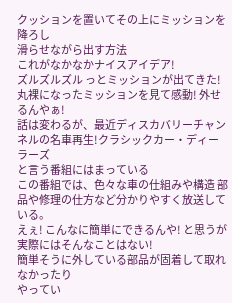クッションを置いてその上にミッションを降ろし
滑らせながら出す方法
これがなかなかナイスアイデア!
ズルズルズル っとミッションが出てきた!
丸裸になったミッションを見て感動! 外せるんやぁ!
話は変わるが、最近ディスカバリーチャンネルの名車再生!クラシックカー・ディーラーズ
と言う番組にはまっている
この番組では、色々な車の仕組みや構造 部品や修理の仕方など分かりやすく放送している。
えぇ! こんなに簡単にできるんや! と思うが
実際にはそんなことはない!
簡単そうに外している部品が固着して取れなかったり
やってい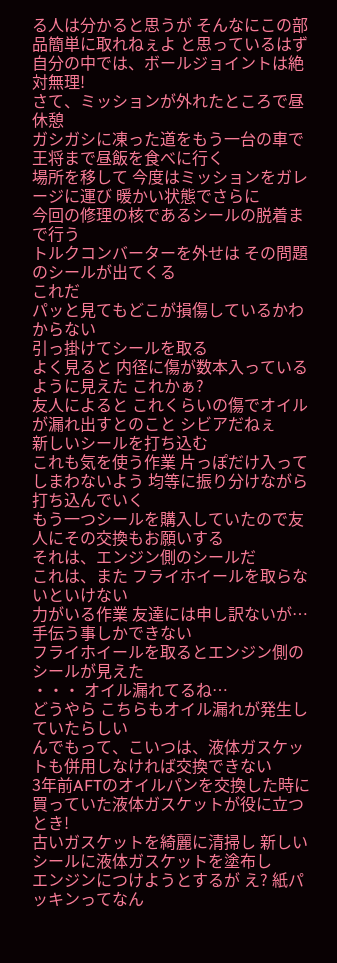る人は分かると思うが そんなにこの部品簡単に取れねぇよ と思っているはず
自分の中では、ボールジョイントは絶対無理!
さて、ミッションが外れたところで昼休憩
ガシガシに凍った道をもう一台の車で王将まで昼飯を食べに行く
場所を移して 今度はミッションをガレージに運び 暖かい状態でさらに
今回の修理の核であるシールの脱着まで行う
トルクコンバーターを外せは その問題のシールが出てくる
これだ
パッと見てもどこが損傷しているかわからない
引っ掛けてシールを取る
よく見ると 内径に傷が数本入っているように見えた これかぁ?
友人によると これくらいの傷でオイルが漏れ出すとのこと シビアだねぇ
新しいシールを打ち込む
これも気を使う作業 片っぽだけ入ってしまわないよう 均等に振り分けながら打ち込んでいく
もう一つシールを購入していたので友人にその交換もお願いする
それは、エンジン側のシールだ
これは、また フライホイールを取らないといけない
力がいる作業 友達には申し訳ないが…手伝う事しかできない
フライホイールを取るとエンジン側のシールが見えた
・・・ オイル漏れてるね…
どうやら こちらもオイル漏れが発生していたらしい
んでもって、こいつは、液体ガスケットも併用しなければ交換できない
3年前AFTのオイルパンを交換した時に買っていた液体ガスケットが役に立つとき!
古いガスケットを綺麗に清掃し 新しいシールに液体ガスケットを塗布し
エンジンにつけようとするが え? 紙パッキンってなん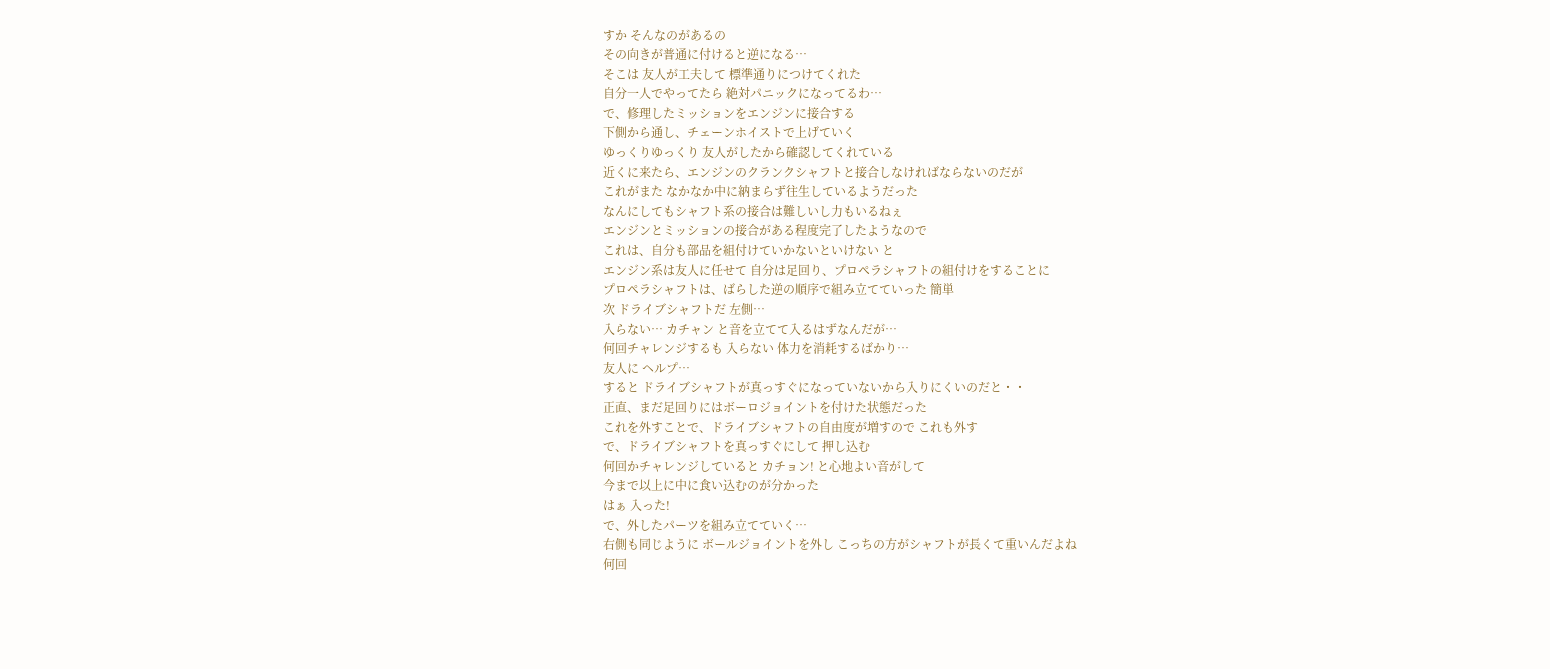すか そんなのがあるの
その向きが普通に付けると逆になる…
そこは 友人が工夫して 標準通りにつけてくれた
自分一人でやってたら 絶対パニックになってるわ…
で、修理したミッションをエンジンに接合する
下側から通し、チェーンホイストで上げていく
ゆっくりゆっくり 友人がしたから確認してくれている
近くに来たら、エンジンのクランクシャフトと接合しなければならないのだが
これがまた なかなか中に納まらず往生しているようだった
なんにしてもシャフト系の接合は難しいし力もいるねぇ
エンジンとミッションの接合がある程度完了したようなので
これは、自分も部品を組付けていかないといけない と
エンジン系は友人に任せて 自分は足回り、プロペラシャフトの組付けをすることに
プロペラシャフトは、ばらした逆の順序で組み立てていった 簡単
次 ドライブシャフトだ 左側…
入らない… カチャン と音を立てて入るはずなんだが…
何回チャレンジするも 入らない 体力を消耗するばかり…
友人に ヘルプ…
すると ドライブシャフトが真っすぐになっていないから入りにくいのだと・・
正直、まだ足回りにはボーロジョイントを付けた状態だった
これを外すことで、ドライブシャフトの自由度が増すので これも外す
で、ドライブシャフトを真っすぐにして 押し込む
何回かチャレンジしていると カチョン! と心地よい音がして
今まで以上に中に食い込むのが分かった
はぁ 入った!
で、外したパーツを組み立てていく…
右側も同じように ボールジョイントを外し こっちの方がシャフトが長くて重いんだよね
何回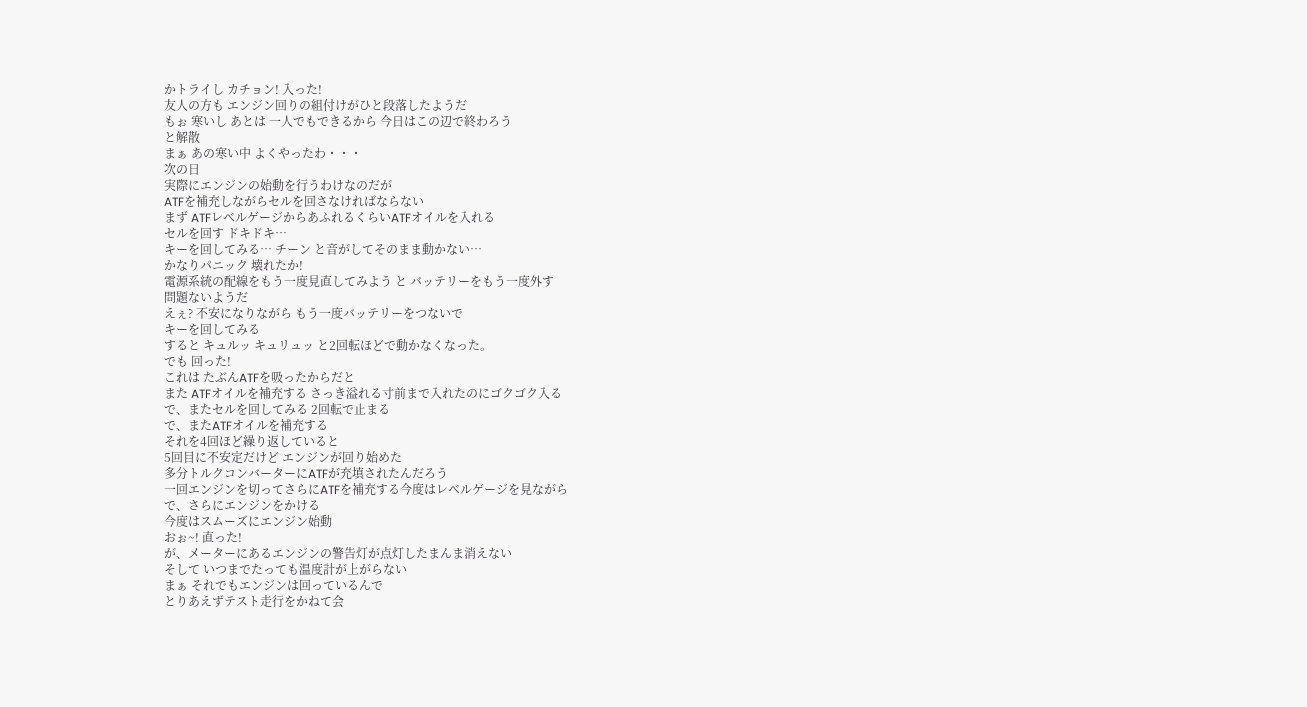かトライし カチョン! 入った!
友人の方も エンジン回りの組付けがひと段落したようだ
もぉ 寒いし あとは 一人でもできるから 今日はこの辺で終わろう
と解散
まぁ あの寒い中 よくやったわ・・・
次の日
実際にエンジンの始動を行うわけなのだが
ATFを補充しながらセルを回さなければならない
まず ATFレベルゲージからあふれるくらいATFオイルを入れる
セルを回す ドキドキ…
キーを回してみる… チーン と音がしてそのまま動かない…
かなりパニック 壊れたか!
電源系統の配線をもう一度見直してみよう と バッテリーをもう一度外す
問題ないようだ
えぇ? 不安になりながら もう一度バッテリーをつないで
キーを回してみる
すると キュルッ キュリュッ と2回転ほどで動かなくなった。
でも 回った!
これは たぶんATFを吸ったからだと
また ATFオイルを補充する さっき溢れる寸前まで入れたのにゴクゴク入る
で、またセルを回してみる 2回転で止まる
で、またATFオイルを補充する
それを4回ほど繰り返していると
5回目に不安定だけど エンジンが回り始めた
多分トルクコンバーターにATFが充填されたんだろう
一回エンジンを切ってさらにATFを補充する今度はレベルゲージを見ながら
で、さらにエンジンをかける
今度はスムーズにエンジン始動
おぉ~! 直った!
が、メーターにあるエンジンの警告灯が点灯したまんま消えない
そして いつまでたっても温度計が上がらない
まぁ それでもエンジンは回っているんで
とりあえずテスト走行をかねて会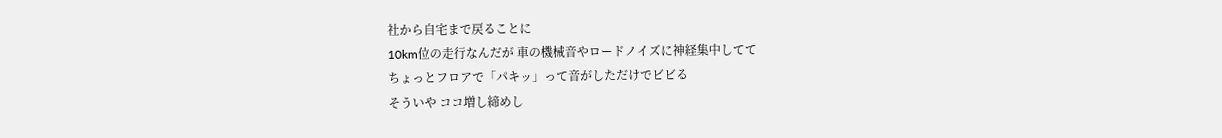社から自宅まで戻ることに
10km位の走行なんだが 車の機械音やロードノイズに神経集中してて
ちょっとフロアで「パキッ」って音がしただけでビビる
そういや ココ増し締めし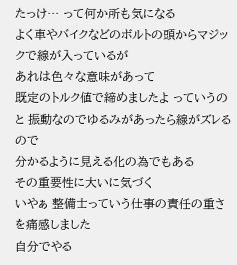たっけ… って何か所も気になる
よく車やバイクなどのボルトの頭からマジックで線が入っているが
あれは色々な意味があって
既定のトルク値で締めましたよ っていうのと 振動なのでゆるみがあったら線がズレるので
分かるように見える化の為でもある
その重要性に大いに気づく
いやぁ 整備士っていう仕事の責任の重さを痛感しました
自分でやる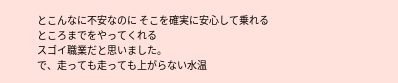とこんなに不安なのに そこを確実に安心して乗れるところまでをやってくれる
スゴイ職業だと思いました。
で、走っても走っても上がらない水温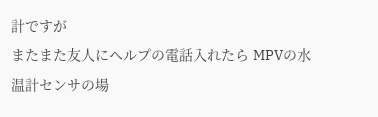計ですが
またまた友人にヘルプの電話入れたら MPVの水温計センサの場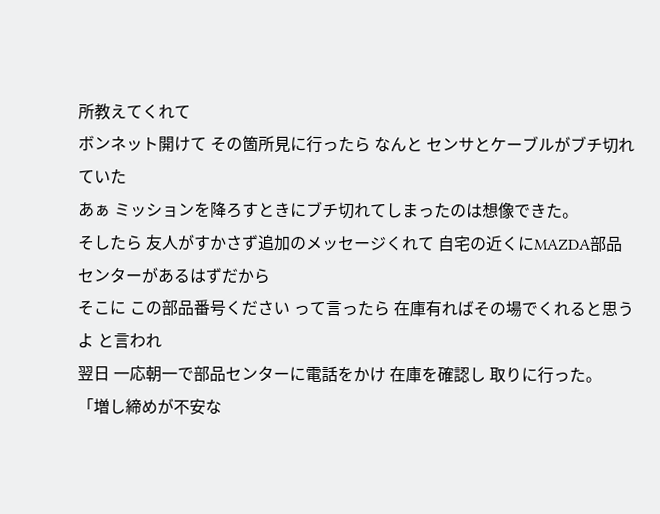所教えてくれて
ボンネット開けて その箇所見に行ったら なんと センサとケーブルがブチ切れていた
あぁ ミッションを降ろすときにブチ切れてしまったのは想像できた。
そしたら 友人がすかさず追加のメッセージくれて 自宅の近くにMAZDA部品センターがあるはずだから
そこに この部品番号ください って言ったら 在庫有ればその場でくれると思うよ と言われ
翌日 一応朝一で部品センターに電話をかけ 在庫を確認し 取りに行った。
「増し締めが不安な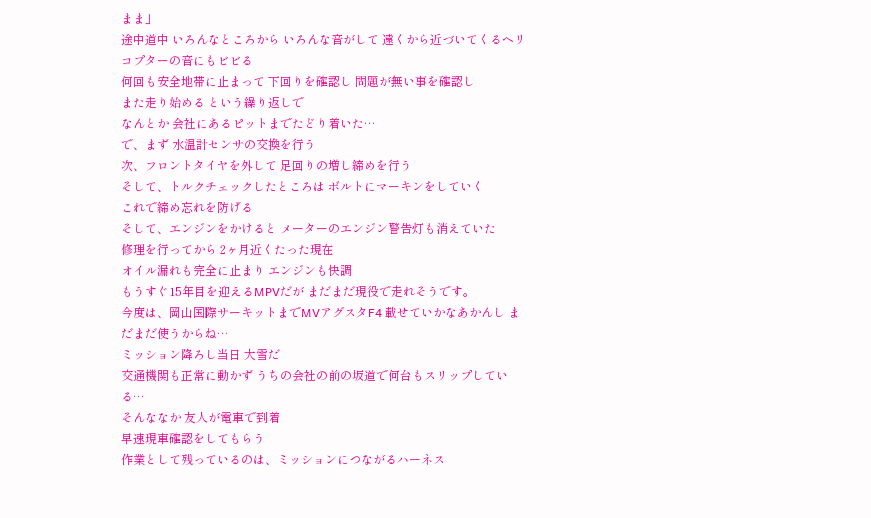まま」
途中道中 いろんなところから いろんな音がして 遠くから近づいてくるヘリコプターの音にもビビる
何回も安全地帯に止まって 下回りを確認し 問題が無い事を確認し
また走り始める という繰り返しで
なんとか 会社にあるピットまでたどり着いた…
で、まず 水温計センサの交換を行う
次、フロントタイヤを外して 足回りの増し締めを行う
そして、トルクチェックしたところは ボルトにマーキンをしていく
これで締め忘れを防げる
そして、エンジンをかけると メーターのエンジン警告灯も消えていた
修理を行ってから 2ヶ月近くたった現在
オイル漏れも完全に止まり エンジンも快調
もうすぐ15年目を迎えるMPVだが まだまだ現役で走れそうです。
今度は、岡山国際サーキットまでMVアグスタF4 載せていかなあかんし まだまだ使うからね…
ミッション降ろし当日 大雪だ
交通機関も正常に動かず うちの会社の前の坂道で何台もスリップしている…
そんななか 友人が電車で到着
早速現車確認をしてもらう
作業として残っているのは、ミッションにつながるハーネス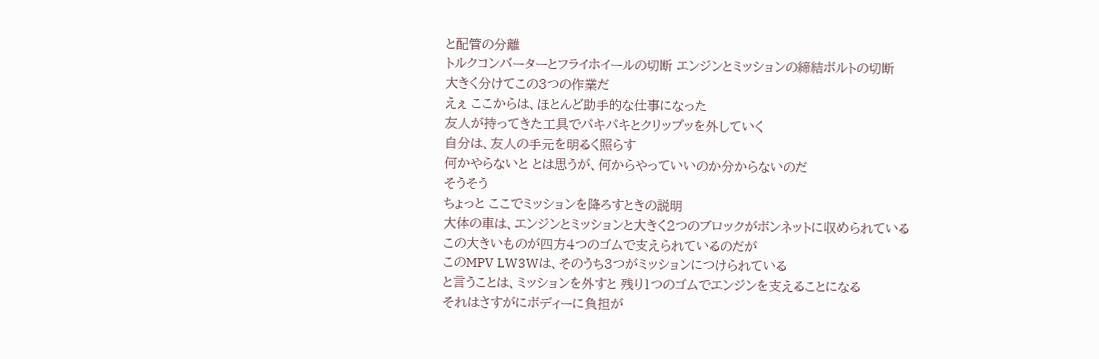と配管の分離
トルクコンバーターとフライホイールの切断 エンジンとミッションの締結ボルトの切断
大きく分けてこの3つの作業だ
えぇ ここからは、ほとんど助手的な仕事になった
友人が持ってきた工具でパキパキとクリップッを外していく
自分は、友人の手元を明るく照らす
何かやらないと とは思うが、何からやっていいのか分からないのだ
そうそう
ちょっと ここでミッションを降ろすときの説明
大体の車は、エンジンとミッションと大きく2つのブロックがボンネットに収められている
この大きいものが四方4つのゴムで支えられているのだが
このMPV LW3Wは、そのうち3つがミッションにつけられている
と言うことは、ミッションを外すと 残り1つのゴムでエンジンを支えることになる
それはさすがにボディーに負担が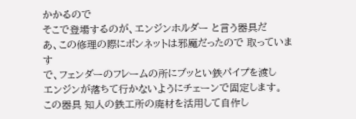かかるので
そこで登場するのが、エンジンホルダー と言う器具だ
あ、この修理の際にボンネットは邪魔だったので 取っています
で、フェンダーのフレームの所にブッとい鉄パイプを渡し
エンジンが落ちて行かないようにチェーンで固定します。
この器具 知人の鉄工所の廃材を活用して自作し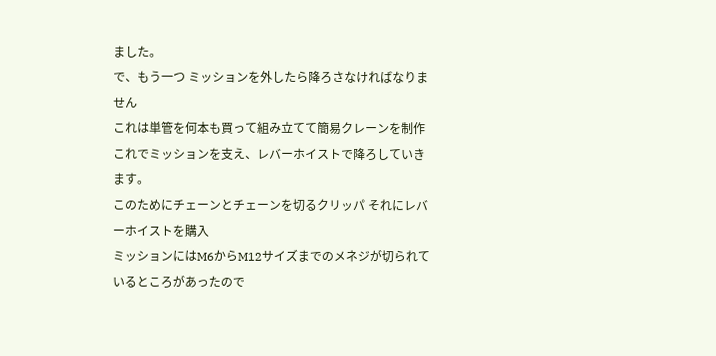ました。
で、もう一つ ミッションを外したら降ろさなければなりません
これは単管を何本も買って組み立てて簡易クレーンを制作
これでミッションを支え、レバーホイストで降ろしていきます。
このためにチェーンとチェーンを切るクリッパ それにレバーホイストを購入
ミッションにはM6からM12サイズまでのメネジが切られているところがあったので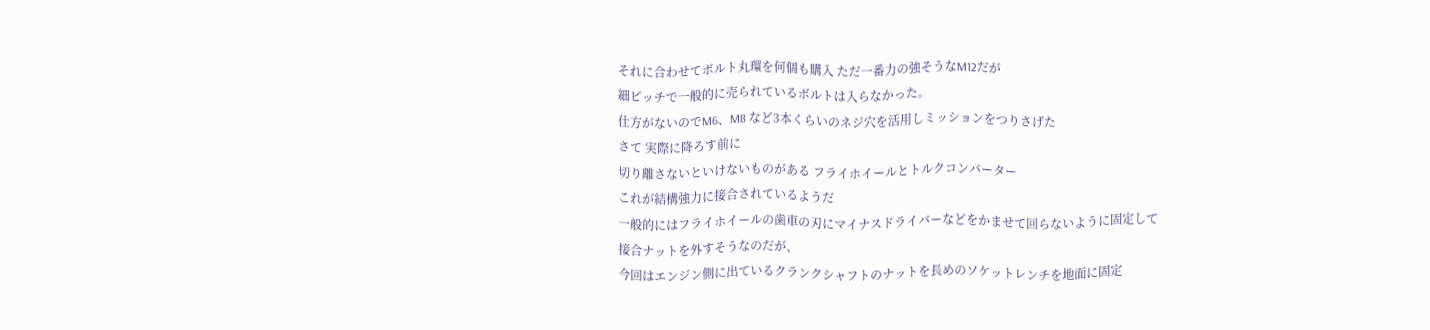それに合わせてボルト丸環を何個も購入 ただ一番力の強そうなM12だが
細ピッチで一般的に売られているボルトは入らなかった。
仕方がないのでM6、M8 など3本くらいのネジ穴を活用しミッションをつりさげた
さて 実際に降ろす前に
切り離さないといけないものがある フライホイールとトルクコンバーター
これが結構強力に接合されているようだ
一般的にはフライホイールの歯車の刃にマイナスドライバーなどをかませて回らないように固定して
接合ナットを外すそうなのだが、
今回はエンジン側に出ているクランクシャフトのナットを長めのソケットレンチを地面に固定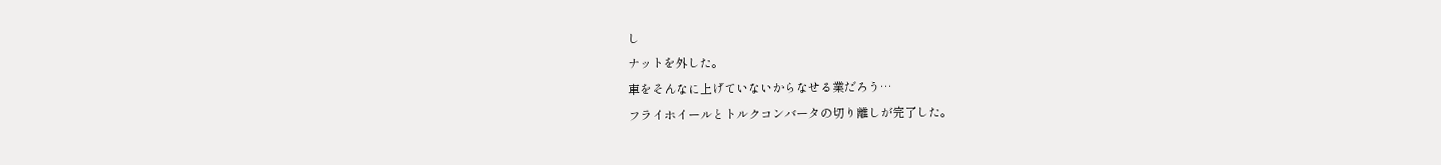し
ナットを外した。
車をそんなに上げていないからなせる業だろう…
フライホイールとトルクコンバータの切り離しが完了した。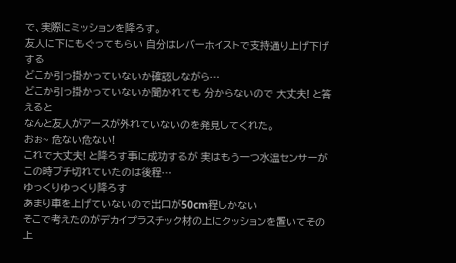で、実際にミッションを降ろす。
友人に下にもぐってもらい 自分はレバーホイストで支持通り上げ下げする
どこか引っ掛かっていないか確認しながら…
どこか引っ掛かっていないか聞かれても 分からないので 大丈夫! と答えると
なんと友人がアースが外れていないのを発見してくれた。
おぉ~ 危ない危ない!
これで大丈夫! と降ろす事に成功するが 実はもう一つ水温センサーがこの時ブチ切れていたのは後程…
ゆっくりゆっくり降ろす
あまり車を上げていないので出口が50cm程しかない
そこで考えたのがデカイプラスチック材の上にクッションを置いてその上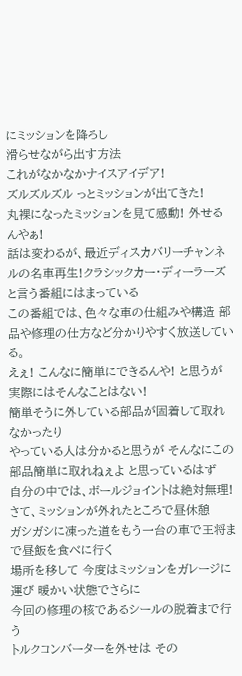にミッションを降ろし
滑らせながら出す方法
これがなかなかナイスアイデア!
ズルズルズル っとミッションが出てきた!
丸裸になったミッションを見て感動! 外せるんやぁ!
話は変わるが、最近ディスカバリーチャンネルの名車再生!クラシックカー・ディーラーズ
と言う番組にはまっている
この番組では、色々な車の仕組みや構造 部品や修理の仕方など分かりやすく放送している。
えぇ! こんなに簡単にできるんや! と思うが
実際にはそんなことはない!
簡単そうに外している部品が固着して取れなかったり
やっている人は分かると思うが そんなにこの部品簡単に取れねぇよ と思っているはず
自分の中では、ボールジョイントは絶対無理!
さて、ミッションが外れたところで昼休憩
ガシガシに凍った道をもう一台の車で王将まで昼飯を食べに行く
場所を移して 今度はミッションをガレージに運び 暖かい状態でさらに
今回の修理の核であるシールの脱着まで行う
トルクコンバーターを外せは その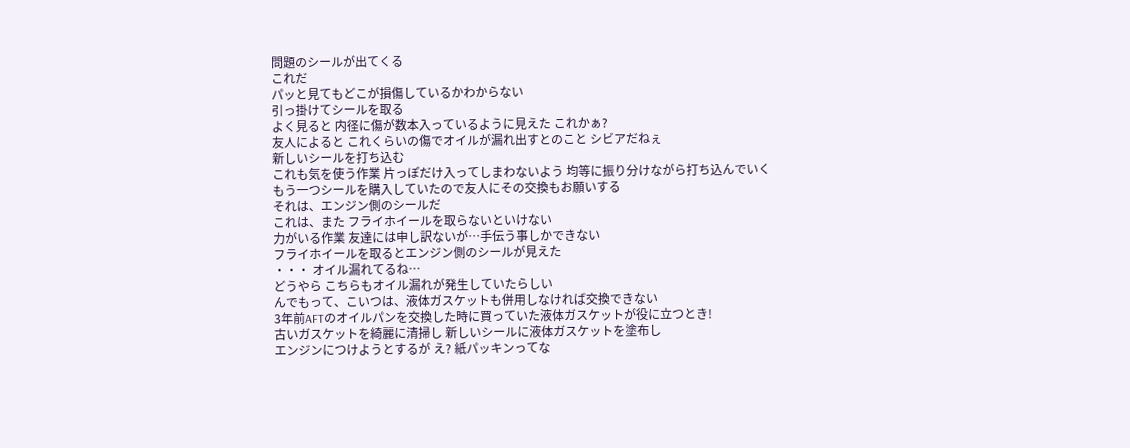問題のシールが出てくる
これだ
パッと見てもどこが損傷しているかわからない
引っ掛けてシールを取る
よく見ると 内径に傷が数本入っているように見えた これかぁ?
友人によると これくらいの傷でオイルが漏れ出すとのこと シビアだねぇ
新しいシールを打ち込む
これも気を使う作業 片っぽだけ入ってしまわないよう 均等に振り分けながら打ち込んでいく
もう一つシールを購入していたので友人にその交換もお願いする
それは、エンジン側のシールだ
これは、また フライホイールを取らないといけない
力がいる作業 友達には申し訳ないが…手伝う事しかできない
フライホイールを取るとエンジン側のシールが見えた
・・・ オイル漏れてるね…
どうやら こちらもオイル漏れが発生していたらしい
んでもって、こいつは、液体ガスケットも併用しなければ交換できない
3年前AFTのオイルパンを交換した時に買っていた液体ガスケットが役に立つとき!
古いガスケットを綺麗に清掃し 新しいシールに液体ガスケットを塗布し
エンジンにつけようとするが え? 紙パッキンってな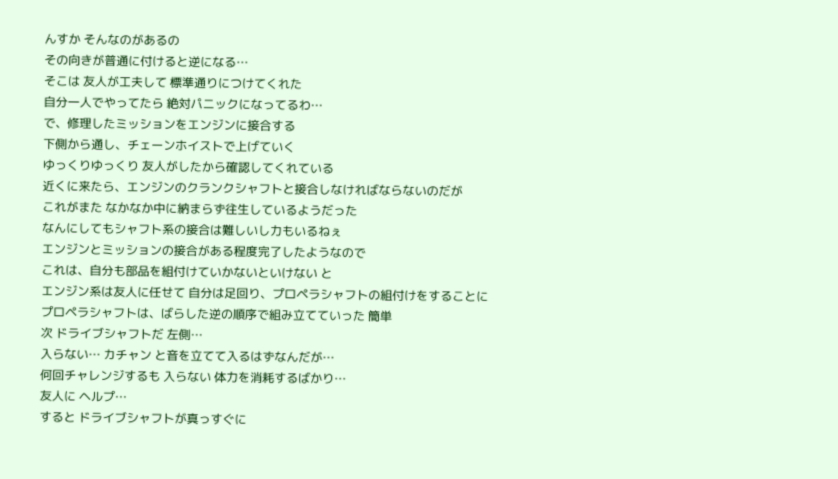んすか そんなのがあるの
その向きが普通に付けると逆になる…
そこは 友人が工夫して 標準通りにつけてくれた
自分一人でやってたら 絶対パニックになってるわ…
で、修理したミッションをエンジンに接合する
下側から通し、チェーンホイストで上げていく
ゆっくりゆっくり 友人がしたから確認してくれている
近くに来たら、エンジンのクランクシャフトと接合しなければならないのだが
これがまた なかなか中に納まらず往生しているようだった
なんにしてもシャフト系の接合は難しいし力もいるねぇ
エンジンとミッションの接合がある程度完了したようなので
これは、自分も部品を組付けていかないといけない と
エンジン系は友人に任せて 自分は足回り、プロペラシャフトの組付けをすることに
プロペラシャフトは、ばらした逆の順序で組み立てていった 簡単
次 ドライブシャフトだ 左側…
入らない… カチャン と音を立てて入るはずなんだが…
何回チャレンジするも 入らない 体力を消耗するばかり…
友人に ヘルプ…
すると ドライブシャフトが真っすぐに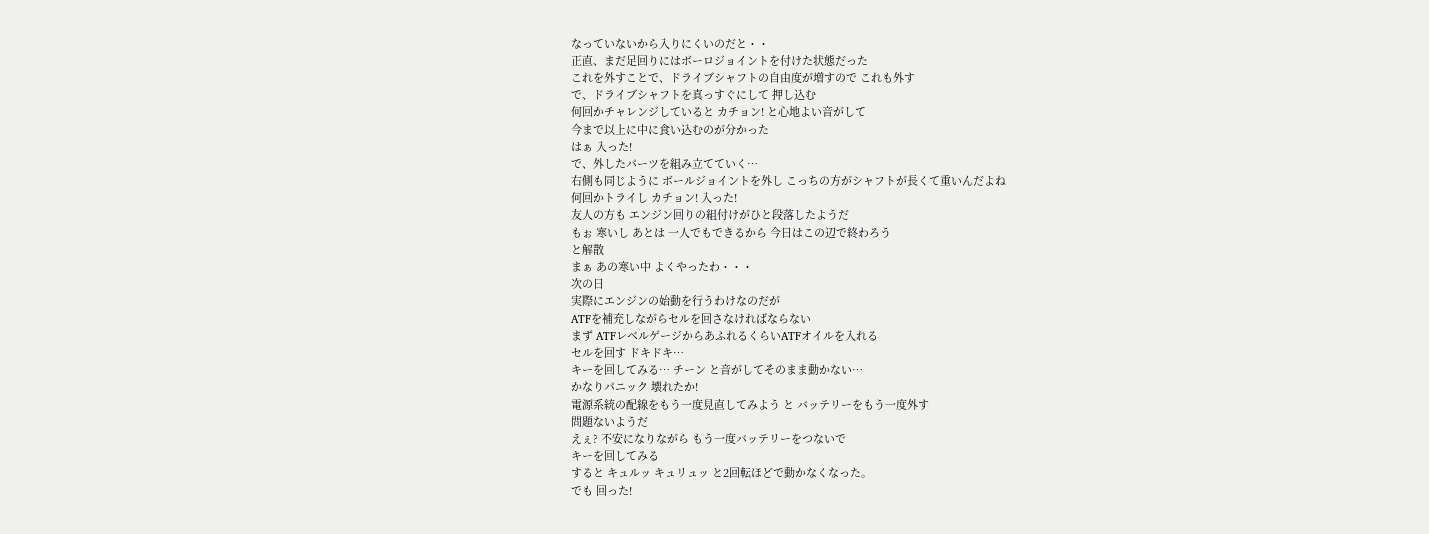なっていないから入りにくいのだと・・
正直、まだ足回りにはボーロジョイントを付けた状態だった
これを外すことで、ドライブシャフトの自由度が増すので これも外す
で、ドライブシャフトを真っすぐにして 押し込む
何回かチャレンジしていると カチョン! と心地よい音がして
今まで以上に中に食い込むのが分かった
はぁ 入った!
で、外したパーツを組み立てていく…
右側も同じように ボールジョイントを外し こっちの方がシャフトが長くて重いんだよね
何回かトライし カチョン! 入った!
友人の方も エンジン回りの組付けがひと段落したようだ
もぉ 寒いし あとは 一人でもできるから 今日はこの辺で終わろう
と解散
まぁ あの寒い中 よくやったわ・・・
次の日
実際にエンジンの始動を行うわけなのだが
ATFを補充しながらセルを回さなければならない
まず ATFレベルゲージからあふれるくらいATFオイルを入れる
セルを回す ドキドキ…
キーを回してみる… チーン と音がしてそのまま動かない…
かなりパニック 壊れたか!
電源系統の配線をもう一度見直してみよう と バッテリーをもう一度外す
問題ないようだ
えぇ? 不安になりながら もう一度バッテリーをつないで
キーを回してみる
すると キュルッ キュリュッ と2回転ほどで動かなくなった。
でも 回った!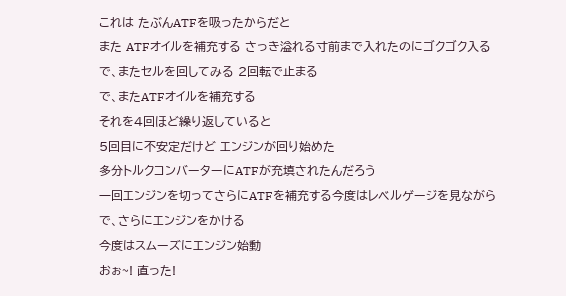これは たぶんATFを吸ったからだと
また ATFオイルを補充する さっき溢れる寸前まで入れたのにゴクゴク入る
で、またセルを回してみる 2回転で止まる
で、またATFオイルを補充する
それを4回ほど繰り返していると
5回目に不安定だけど エンジンが回り始めた
多分トルクコンバーターにATFが充填されたんだろう
一回エンジンを切ってさらにATFを補充する今度はレベルゲージを見ながら
で、さらにエンジンをかける
今度はスムーズにエンジン始動
おぉ~! 直った!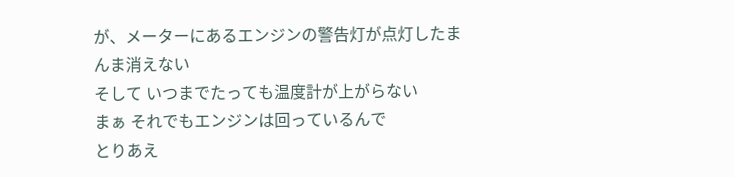が、メーターにあるエンジンの警告灯が点灯したまんま消えない
そして いつまでたっても温度計が上がらない
まぁ それでもエンジンは回っているんで
とりあえ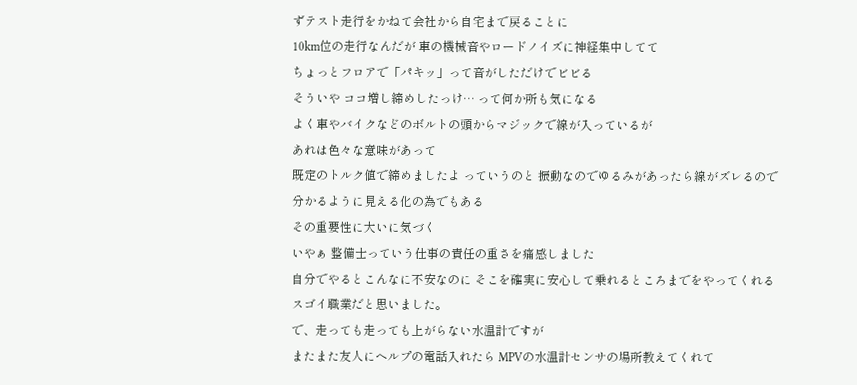ずテスト走行をかねて会社から自宅まで戻ることに
10km位の走行なんだが 車の機械音やロードノイズに神経集中してて
ちょっとフロアで「パキッ」って音がしただけでビビる
そういや ココ増し締めしたっけ… って何か所も気になる
よく車やバイクなどのボルトの頭からマジックで線が入っているが
あれは色々な意味があって
既定のトルク値で締めましたよ っていうのと 振動なのでゆるみがあったら線がズレるので
分かるように見える化の為でもある
その重要性に大いに気づく
いやぁ 整備士っていう仕事の責任の重さを痛感しました
自分でやるとこんなに不安なのに そこを確実に安心して乗れるところまでをやってくれる
スゴイ職業だと思いました。
で、走っても走っても上がらない水温計ですが
またまた友人にヘルプの電話入れたら MPVの水温計センサの場所教えてくれて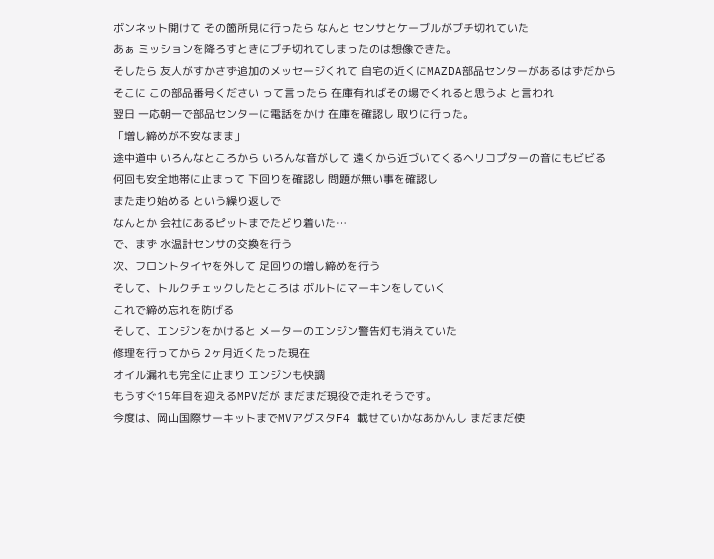ボンネット開けて その箇所見に行ったら なんと センサとケーブルがブチ切れていた
あぁ ミッションを降ろすときにブチ切れてしまったのは想像できた。
そしたら 友人がすかさず追加のメッセージくれて 自宅の近くにMAZDA部品センターがあるはずだから
そこに この部品番号ください って言ったら 在庫有ればその場でくれると思うよ と言われ
翌日 一応朝一で部品センターに電話をかけ 在庫を確認し 取りに行った。
「増し締めが不安なまま」
途中道中 いろんなところから いろんな音がして 遠くから近づいてくるヘリコプターの音にもビビる
何回も安全地帯に止まって 下回りを確認し 問題が無い事を確認し
また走り始める という繰り返しで
なんとか 会社にあるピットまでたどり着いた…
で、まず 水温計センサの交換を行う
次、フロントタイヤを外して 足回りの増し締めを行う
そして、トルクチェックしたところは ボルトにマーキンをしていく
これで締め忘れを防げる
そして、エンジンをかけると メーターのエンジン警告灯も消えていた
修理を行ってから 2ヶ月近くたった現在
オイル漏れも完全に止まり エンジンも快調
もうすぐ15年目を迎えるMPVだが まだまだ現役で走れそうです。
今度は、岡山国際サーキットまでMVアグスタF4 載せていかなあかんし まだまだ使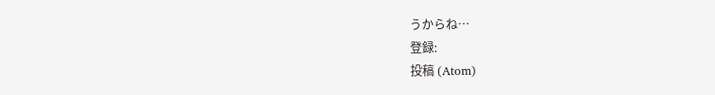うからね…
登録:
投稿 (Atom)